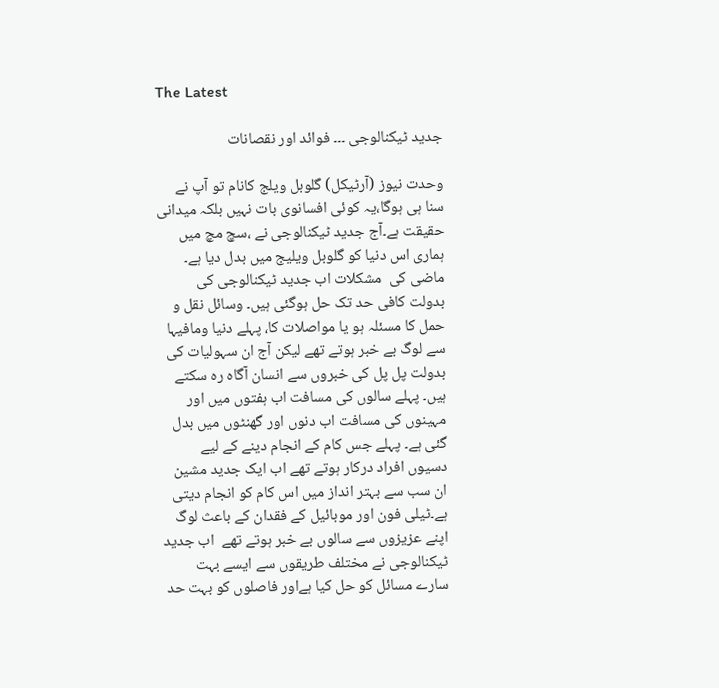The Latest

جدید ٹیکنالوجی ۔۔۔ فوائد اور نقصانات

وحدت نیوز (آرٹیکل) گلوبل ویلج کانام تو آپ نے سنا ہی ہوگا،یہ کوئی افسانوی بات نہیں بلکہ میدانی حقیقت ہے۔آج جدید ٹیکنالوجی نے ،سچ مچ میں ہماری اس دنیا کو گلوبل ویلیج میں بدل دیا ہے۔ ماضی کی  مشکلات اب جدید ٹیکنالوجی کی بدولت کافی حد تک حل ہوگئی ہیں۔ وسائل نقل و حمل کا مسئلہ ہو یا مواصلات کا، پہلے دنیا ومافیہا سے لوگ بے خبر ہوتے تھے لیکن آج ان سہولیات کی بدولت پل پل کی خبروں سے انسان آگاہ رہ سکتے ہیں۔ پہلے سالوں کی مسافت اب ہفتوں میں اور مہینوں کی مسافت اب دنوں اور گھنٹوں میں بدل گئی ہے۔ پہلے جس کام کے انجام دینے کے لیے دسیوں افراد درکار ہوتے تھے اب ایک جدید مشین ان سب سے بہتر انداز میں اس کام کو انجام دیتی ہے۔ٹیلی فون اور موبائیل کے فقدان کے باعث لوگ اپنے عزیزوں سے سالوں بے خبر ہوتے تھے  اب جدید ٹیکنالوجی نے مختلف طریقوں سے ایسے بہت سارے مسائل کو حل کیا ہےاور فاصلوں کو بہت حد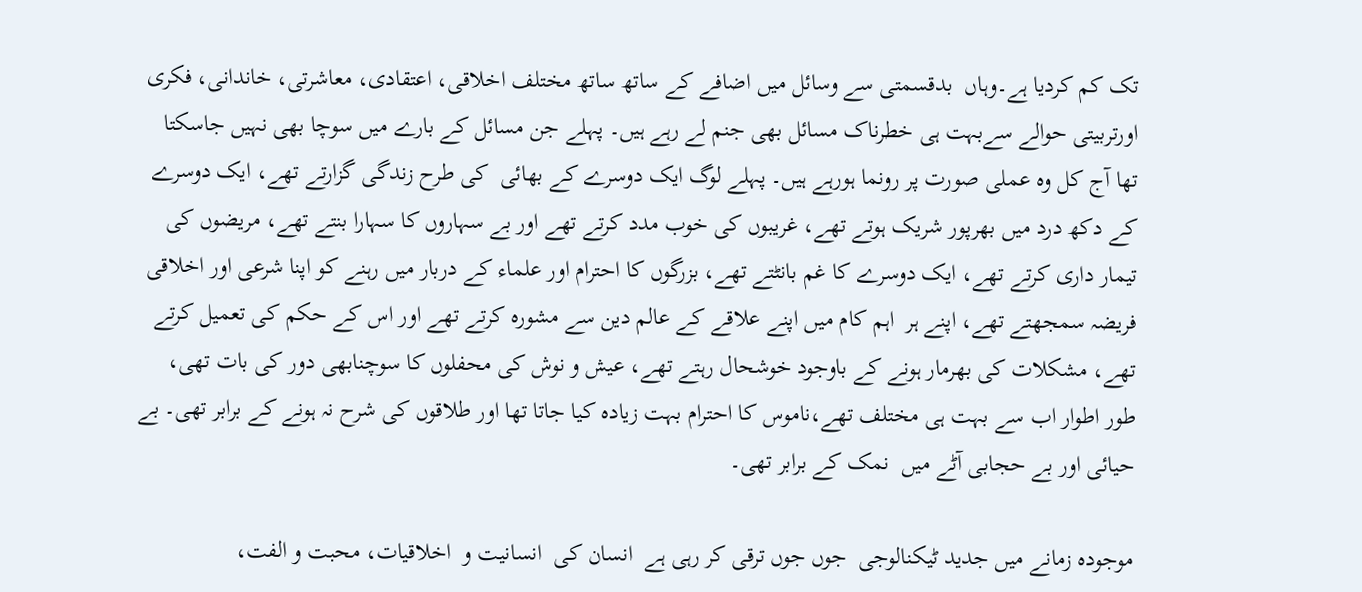تک کم کردیا ہے۔وہاں  بدقسمتی سے وسائل میں اضافے کے ساتھ ساتھ مختلف اخلاقی، اعتقادی، معاشرتی، خاندانی، فکری اورتربیتی حوالے سےبہت ہی خطرناک مسائل بھی جنم لے رہے ہیں۔ پہلے جن مسائل کے بارے میں سوچا بھی نہیں جاسکتا تھا آج کل وہ عملی صورت پر رونما ہورہے ہیں۔ پہلے لوگ ایک دوسرے کے بھائی  کی طرح زندگی گزارتے تھے، ایک دوسرے کے دکھ درد میں بھرپور شریک ہوتے تھے، غریبوں کی خوب مدد کرتے تھے اور بے سہاروں کا سہارا بنتے تھے، مریضوں کی  تیمار داری کرتے تھے، ایک دوسرے کا غم بانٹتے تھے، بزرگوں کا احترام اور علماء کے دربار میں رہنے کو اپنا شرعی اور اخلاقی فریضہ سمجھتے تھے، اپنے ہر  اہم کام میں اپنے علاقے کے عالم دین سے مشورہ کرتے تھے اور اس کے حکم کی تعمیل کرتے تھے، مشکلات کی بھرمار ہونے کے باوجود خوشحال رہتے تھے، عیش و نوش کی محفلوں کا سوچنابھی دور کی بات تھی،  طور اطوار اب سے بہت ہی مختلف تھے،ناموس کا احترام بہت زیادہ کیا جاتا تھا اور طلاقوں کی شرح نہ ہونے کے برابر تھی۔ بے حیائی اور بے حجابی آٹے میں  نمک کے برابر تھی۔

موجودہ زمانے میں جدید ٹیکنالوجی  جوں جوں ترقی کر رہی ہے  انسان کی  انسانیت و  اخلاقیات، محبت و الفت،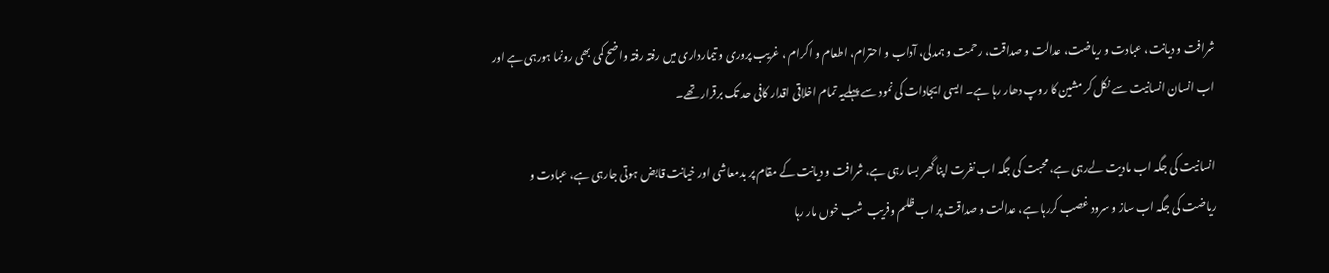شرافت و دیانت، عبادت و ریاضت، عدالت و صداقت، رحمت و ہمدلی، آداب و احترام، اطعام و اکرام ، غریب پروری و تیمارداری میں رفتہ رفتہ واضح کمی بھی رونما ہورہی ہے اور اب انسان انسانیت سے نکل کر مشین کا روپ دھار رہا ہے۔ ایسی ایجادات کی نمود سے پہلےیہ تمام اخلاقی اقدار کافی حد تک برقرار تھے۔

انسانیت کی جگہ اب مادیت لےرہی ہے، محبت کی جگہ اب نفرت اپنا گھر بسا رہی ہے، شرافت و دیانت کے مقام پر بدمعاشی اور خیانت قابض ہوتی جارہی ہے، عبادت و ریاضت کی جگہ اب ساز و سرود غصب کررہا ہے، عدالت و صداقت پر اب ظلم وفریب  شب خوں مار رہا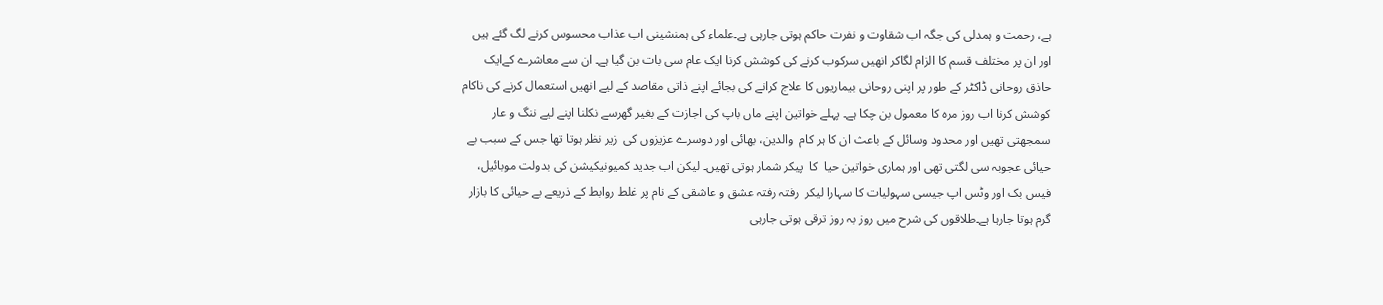ہے، رحمت و ہمدلی کی جگہ اب شقاوت و نفرت حاکم ہوتی جارہی ہے۔علماء کی ہمنشینی اب عذاب محسوس کرنے لگ گئے ہیں اور ان پر مختلف قسم کا الزام لگاکر انھیں سرکوب کرنے کی کوشش کرنا ایک عام سی بات بن گیا ہے۔ ان سے معاشرے کےایک حاذق روحانی ڈاکٹر کے طور پر اپنی روحانی بیماریوں کا علاج کرانے کی بجائے اپنے ذاتی مقاصد کے لیے انھیں استعمال کرنے کی ناکام کوشش کرنا اب روز مرہ کا معمول بن چکا ہے۔ پہلے خواتین اپنے ماں باپ کی اجازت کے بغیر گھرسے نکلنا اپنے لیے ننگ و عار سمجھتی تھیں اور محدود وسائل کے باعث ان کا ہر کام  والدین، بھائی اور دوسرے عزیزوں کی  زیر نظر ہوتا تھا جس کے سبب بے حیائی عجوبہ سی لگتی تھی اور ہماری خواتین حیا  کا  پیکر شمار ہوتی تھیں۔ لیکن اب جدید کمیونیکیشن کی بدولت موبائیل، فیس بک اور وٹس اپ جیسی سہولیات کا سہارا لیکر  رفتہ رفتہ عشق و عاشقی کے نام پر غلط روابط کے ذریعے بے حیائی کا بازار گرم ہوتا جارہا ہے۔طلاقوں کی شرح میں روز بہ روز ترقی ہوتی جارہی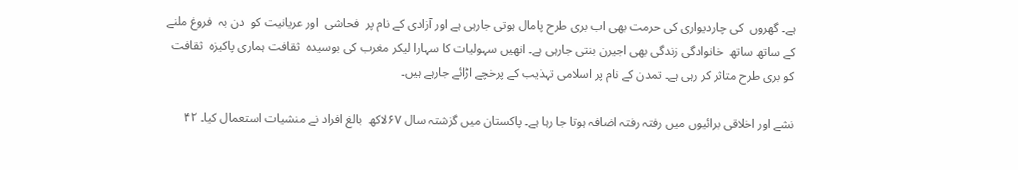ہے۔ گھروں  کی چاردیواری کی حرمت بھی اب بری طرح پامال ہوتی جارہی ہے اور آزادی کے نام پر  فحاشی  اور عریانیت کو  دن بہ  فروغ ملنے کے ساتھ ساتھ  خانوادگی زندگی بھی اجیرن بنتی جارہی ہے۔ انھیں سہولیات کا سہارا لیکر مغرب کی بوسیدہ  ثقافت ہماری پاکیزہ  ثقافت کو بری طرح متاثر کر رہی ہے۔ تمدن کے نام پر اسلامی تہذیب کے پرخچے اڑائے جارہے ہیں۔

نشے اور اخلاقی برائیوں میں رفتہ رفتہ اضافہ ہوتا جا رہا ہے۔ پاکستان میں گزشتہ سال ۶۷لاکھ  بالغ افراد نے منشیات استعمال کیا۔ ۴۲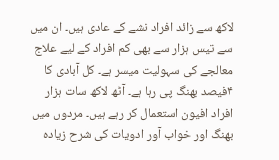لاکھ سے زائد افراد نشے کے عادی ہیں۔ ان میں سے تیس ہزار سے بھی کم افراد کے لیے علاج معالجے کی سہولیت میسر ہے۔ کل آبادی کا ۴فیصد بھنگ پی رہا ہے۔ آٹھ لاکھ سات ہزار افراد افیون استعمال کر رہے ہیں۔ مردوں میں بھنگ اور خواب آور ادویات کی شرح زیادہ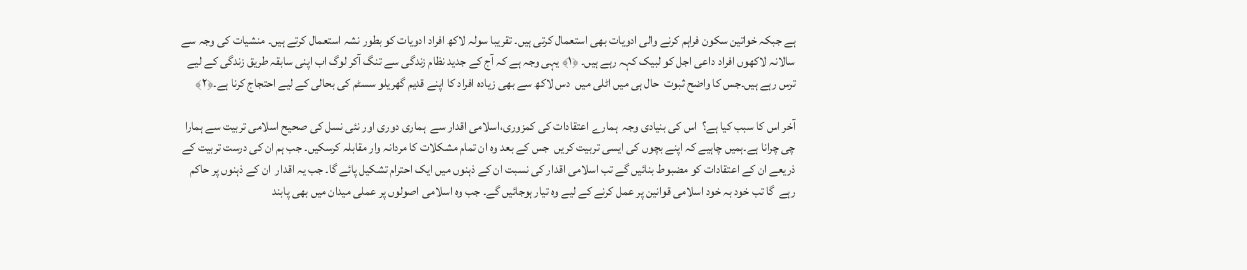ہے جبکہ خواتین سکون فراہم کرنے والی ادویات بھی استعمال کرتی ہیں۔ تقریبا سولہ لاکھ افراد ادویات کو بطور نشہ استعمال کرتے ہیں۔ منشیات کی وجہ سے سالانہ لاکھوں افراد داعی اجل کو لبیک کہہ رہے ہیں۔ ﴿۱﴾ یہی وجہ ہے کہ آج کے جدید نظام زندگی سے تنگ آکر لوگ اب اپنی سابقہ طریق زندگی کے لیے ترس رہے ہیں۔جس کا واضح ثبوت  حال ہی میں اٹلی میں  دس لاکھ سے بھی زیادہ افراد کا اپنے قدیم گھریلو سسٹم کی بحالی کے لیے احتجاج کرنا ہے۔﴿۲﴾

آخر اس کا سبب کیا ہے؟  اس کی بنیادی وجہ  ہمارے اعتقادات کی کمزوری،اسلامی اقدار سے  ہماری دوری اور نئی نسل کی صحیح اسلامی تربیت سے ہمارا چی چرانا ہے۔ہمیں چاہیے کہ اپنے بچوں کی ایسی تربیت کریں  جس کے بعد وہ ان تمام مشکلات کا مردانہ وار مقابلہ کرسکیں۔ جب ہم ان کی درست تربیت کے ذریعے ان کے اعتقادات کو مضبوط بنائیں گے تب اسلامی اقدار کی نسبت ان کے ذہنوں میں ایک احترام تشکیل پائے گا۔ جب یہ اقدار  ان کے ذہنوں پر حاکم رہے  گا تب خود بہ خود اسلامی قوانین پر عمل کرنے کے لیے وہ تیار ہوجائیں گے۔ جب وہ اسلامی اصولوں پر عملی میدان میں بھی پابند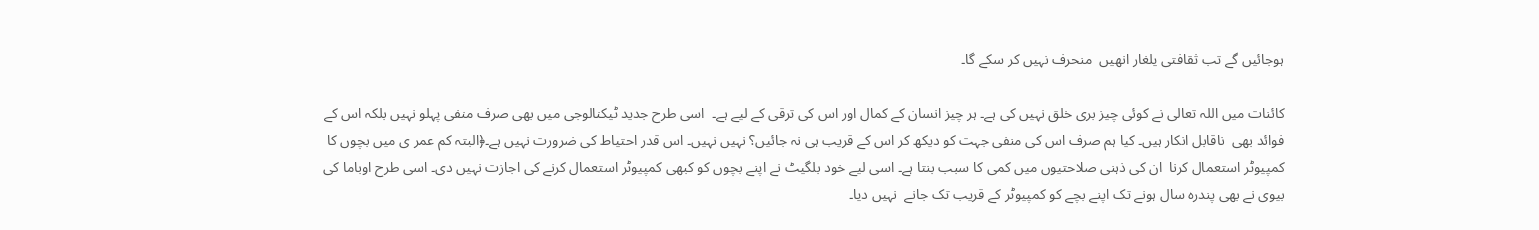ہوجائیں گے تب ثقافتی یلغار انھیں  منحرف نہیں کر سکے گا۔

کائنات میں اللہ تعالی نے کوئی چیز بری خلق نہیں کی ہے۔ ہر چیز انسان کے کمال اور اس کی ترقی کے لیے ہے۔  اسی طرح جدید ٹیکنالوجی میں بھی صرف منفی پہلو نہیں بلکہ اس کے فوائد بھی  ناقابل انکار ہیں۔ کیا ہم صرف اس کی منفی جہت کو دیکھ کر اس کے قریب ہی نہ جائیں؟ نہیں نہیں۔ اس قدر احتیاط کی ضرورت نہیں ہے۔﴿البتہ کم عمر ی میں بچوں کا  کمپیوٹر استعمال کرنا  ان کی ذہنی صلاحتیوں میں کمی کا سبب بنتا ہے۔ اسی لیے خود بلگیٹ نے اپنے بچوں کو کبھی کمپیوٹر استعمال کرنے کی اجازت نہیں دی۔ اسی طرح اوباما کی بیوی نے بھی پندرہ سال ہونے تک اپنے بچے کو کمپیوٹر کے قریب تک جانے  نہیں دیا۔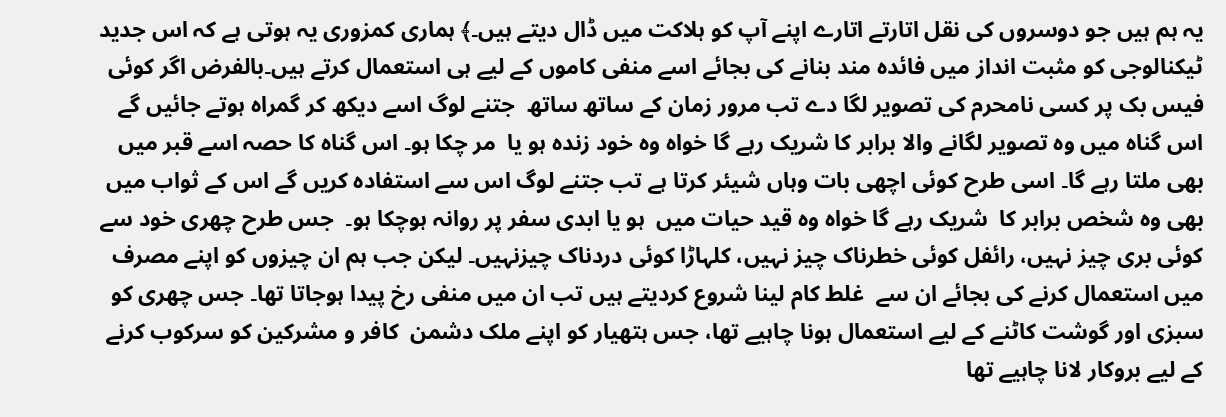یہ ہم ہیں جو دوسروں کی نقل اتارتے اتارے اپنے آپ کو ہلاکت میں ڈال دیتے ہیں۔﴾ ہماری کمزوری یہ ہوتی ہے کہ اس جدید ٹیکنالوجی کو مثبت انداز میں فائدہ مند بنانے کی بجائے اسے منفی کاموں کے لیے ہی استعمال کرتے ہیں۔بالفرض اگر کوئی فیس بک پر کسی نامحرم کی تصویر لگا دے تب مرور زمان کے ساتھ ساتھ  جتنے لوگ اسے دیکھ کر گمراہ ہوتے جائیں گے اس گناہ میں وہ تصویر لگانے والا برابر کا شریک رہے گا خواہ وہ خود زندہ ہو یا  مر چکا ہو۔ اس گناہ کا حصہ اسے قبر میں بھی ملتا رہے گا۔ اسی طرح کوئی اچھی بات وہاں شیئر کرتا ہے تب جتنے لوگ اس سے استفادہ کریں گے اس کے ثواب میں بھی وہ شخص برابر کا  شریک رہے گا خواہ وہ قید حیات میں  ہو یا ابدی سفر پر روانہ ہوچکا ہو۔  جس طرح چھری خود سے کوئی بری چیز نہیں، رائفل کوئی خطرناک چیز نہیں، کلہاڑا کوئی دردناک چیزنہیں۔ لیکن جب ہم ان چیزوں کو اپنے مصرف میں استعمال کرنے کی بجائے ان سے  غلط کام لینا شروع کردیتے ہیں تب ان میں منفی رخ پیدا ہوجاتا تھا۔ جس چھری کو سبزی اور گوشت کاٹنے کے لیے استعمال ہونا چاہیے تھا، جس ہتھیار کو اپنے ملک دشمن  کافر و مشرکین کو سرکوب کرنے کے لیے بروکار لانا چاہیے تھا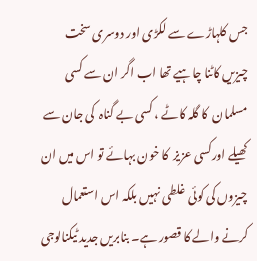جس کلہاڑے سے لکڑی اور دوسری سخت چیزیں کاٹنا چاہیے تھا اب اگر ان سے کسی مسلمان  کا گلہ کاٹے ، کسی بے گناہ  کی جان سے کھیلے اورکسی عزیز  کا خون بہائے تو اس میں ان چیزوں کی کوئی غلطی نہیں بلکہ اس استعمال کرنے والے کا قصور ہے۔ بنابریں جدید ٹیکنالوجی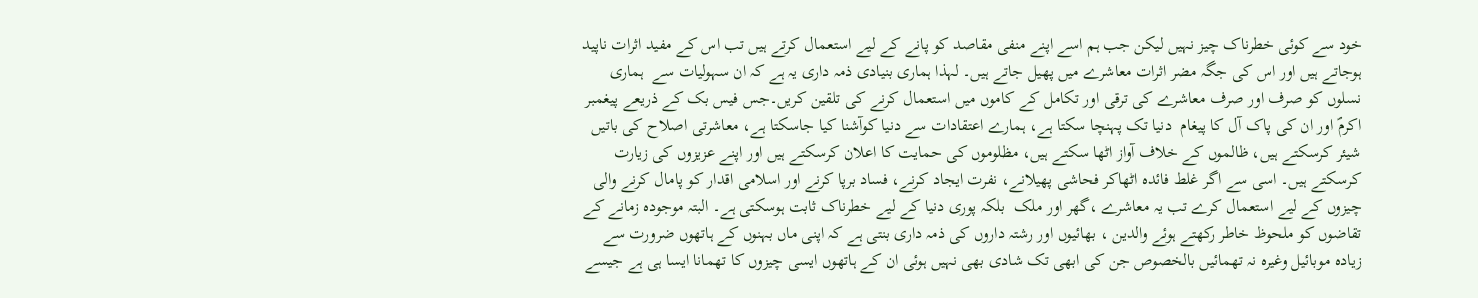خود سے کوئی خطرناک چیز نہیں لیکن جب ہم اسے اپنے منفی مقاصد کو پانے کے لیے استعمال کرتے ہیں تب اس کے مفید اثرات ناپید ہوجاتے ہیں اور اس کی جگہ مضر اثرات معاشرے میں پھیل جاتے ہیں۔ لہذا ہماری بنیادی ذمہ داری یہ ہے کہ ان سہولیات سے  ہماری نسلوں کو صرف اور صرف معاشرے کی ترقی اور تکامل کے کاموں میں استعمال کرنے کی تلقین کریں۔جس فیس بک کے ذریعے پیغمبر اکرمؐ اور ان کی پاک آل کا پیغام  دنیا تک پہنچا سکتا ہے، ہمارے اعتقادات سے دنیا کوآشنا کیا جاسکتا ہے، معاشرتی اصلاح کی باتیں شیئر کرسکتے ہیں، ظالموں کے خلاف آواز اٹھا سکتے ہیں، مظلوموں کی حمایت کا اعلان کرسکتے ہیں اور اپنے عزیزوں کی زیارت کرسکتے ہیں۔ اسی سے اگر غلط فائدہ اٹھاکر فحاشی پھیلانے، نفرت ایجاد کرنے، فساد برپا کرنے اور اسلامی اقدار کو پامال کرنے والی چیزوں کے لیے استعمال کرے تب یہ معاشرے ،گھر اور ملک  بلکہ پوری دنیا کے لیے خطرناک ثابت ہوسکتی ہے۔ البتہ موجودہ زمانے کے تقاضوں کو ملحوظ خاطر رکھتے ہوئے والدین ، بھائیوں اور رشتہ داروں کی ذمہ داری بنتی ہے کہ اپنی ماں بہنوں کے ہاتھوں ضرورت سے زیادہ موبائیل وغیرہ نہ تھمائیں بالخصوص جن کی ابھی تک شادی بھی نہیں ہوئی ان کے ہاتھوں ایسی چیزوں کا تھمانا ایسا ہی ہے جیسے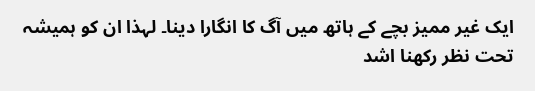ایک غیر ممیز بچے کے ہاتھ میں آگ کا انگارا دینا۔ لہذا ان کو ہمیشہ تحت نظر رکھنا اشد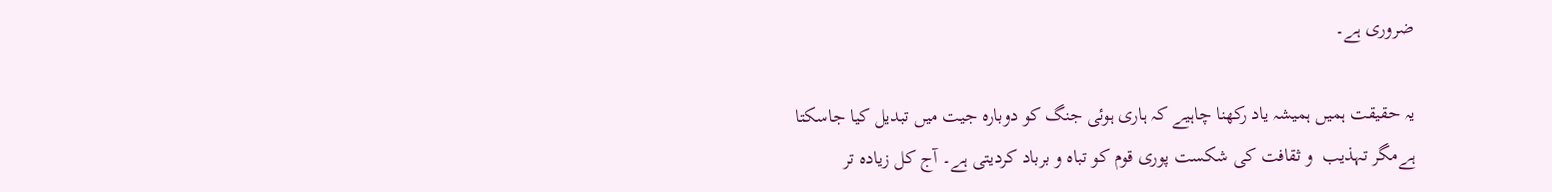ضروری ہے۔

یہ حقیقت ہمیں ہمیشہ یاد رکھنا چاہیے کہ ہاری ہوئی جنگ کو دوبارہ جیت میں تبدیل کیا جاسکتا ہےمگر تہذیب  و ثقافت کی شکست پوری قوم کو تباہ و برباد کردیتی ہے۔ آج کل زیادہ تر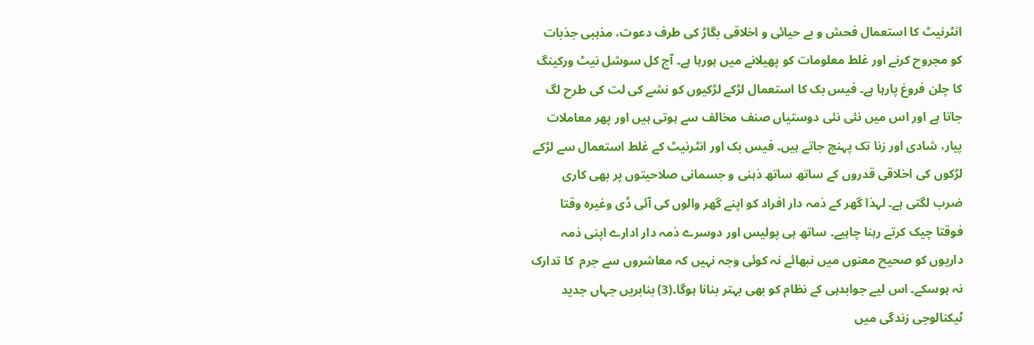انٹرنیٹ کا استعمال فحش و بے حیائی و اخلاقی بگاڑ کی طرف دعوت، مذہبی جذبات کو مجروح کرنے اور غلط معلومات کو پھیلانے میں ہورہا ہے۔ آج کل سوشل نیٹ ورکینگ کا چلن فروغ پارہا ہے۔ فیس بک کا استعمال لڑکے لڑکیوں کو نشے کی لت کی طرح لگ جاتا ہے اور اس میں نئی نئی دوستیاں صنف مخالف سے ہوتی ہیں اور پھر معاملات پیار، شادی اور زنا تک پہنچ جاتے ہیں۔ فیس بک اور انٹرنیٹ کے غلط استعمال سے لڑکے لڑکوں کی اخلاقی قدروں کے ساتھ ساتھ ذہنی و جسمانی صلاحیتوں پر بھی کاری ضرب لگتی ہے۔ لہذا گھر کے ذمہ دار افراد کو اپنے گھر والوں کی آئی ڈی وغیرہ وقتا فوقتا چیک کرتے رہنا چاہیے۔ ساتھ ہی پولیس اور دوسرے ذمہ دار ادارے اپنی ذمہ داریوں کو صحیح معنوں میں نبھائے نہ کوئی وجہ نہیں کہ معاشروں سے جرم  کا تدارک نہ ہوسکے۔ اس لیے جوابدہی کے نظام کو بھی بہتر بنانا ہوگا۔(3) بنابریں جہاں جدید ٹیکنالوجی زندگی میں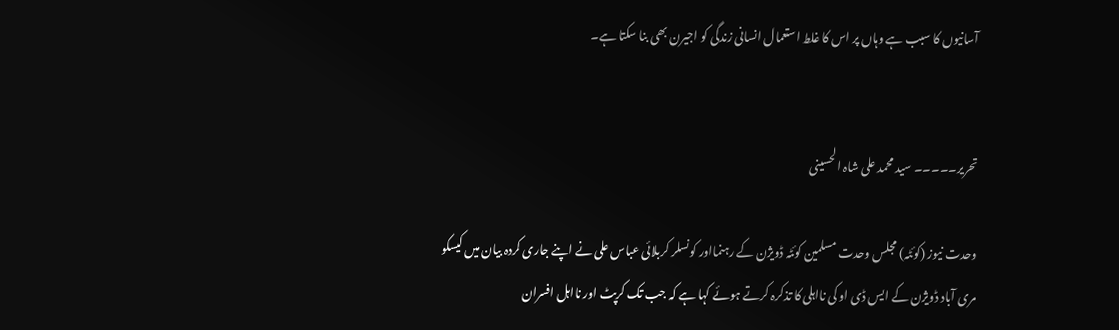آسانیوں کا سبب ہے وہاں پر اس کا غلط استعمال انسانی زندگی کو اجیرن بھی بنا سکتا ہے۔


تحریر۔۔۔۔۔ سید محمد علی شاہ الحسینی

وحدت نیوز (کوئٹہ) مجلس وحدت مسلمین کوئٹہ ڈویژن کے رہنمااور کونسلر کربلائی عباس علی نے اپنے جاری کردہ بیان میں کیسکو مری آباد ڈویژن کے ایس ڈی او کی نااہلی کا تذکرہ کرتے ہوئے کہا ہے کہ جب تک کرپٹ اور نااہل افسران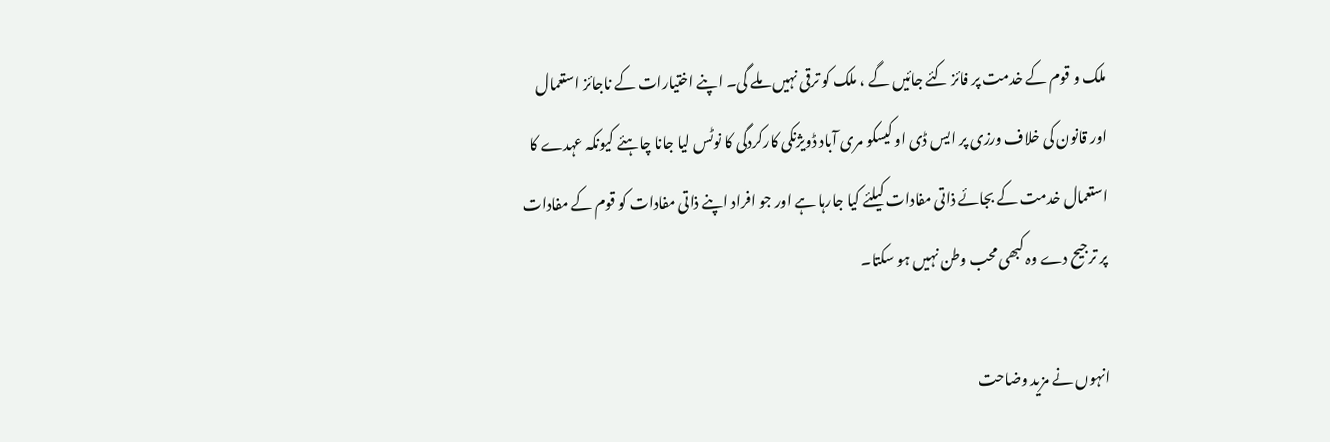ملک و قوم کے خدمت پر فائز کئے جائیں گے ، ملک کو ترقی نہیں ملے گی۔ اپنے اختیارات کے ناجائز استعمال اور قانون کی خلاف ورزی پر ایس ڈی او کیسکو مری آباد ڈویژنکی کارکردگی کا نوٹس لیا جانا چاہئے کیونکہ عہدے کا استعمال خدمت کے بجائے ذاتی مفادات کیلئے کیا جارہا ہے اور جو افراد اپنے ذاتی مفادات کو قوم کے مفادات پر ترجیح دے وہ کبھی محب وطن نہیں ہو سکتا۔

انہوں نے مزید وضاحت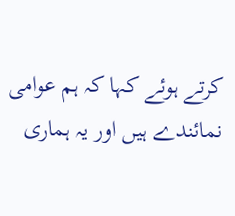کرتے ہوئے کہا کہ ہم عوامی نمائندے ہیں اور یہ ہماری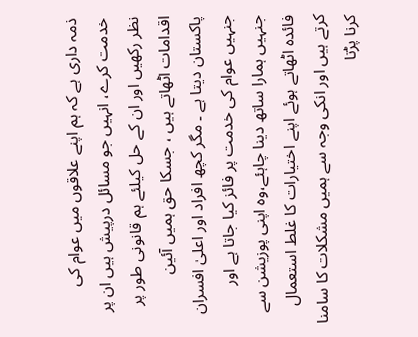ذمہ داری ہے کہ ہم اپنے علاقوں میں عوام کی خدمت کرے، انہیں جو مسائل درپیش ہیں ان پر نظر رکھیں اور ان کے حل کیلئے ہم قانونی طور پر اقدامات اٹھاتے ہیں ، جسکا حق ہمیں آئین پاکستان دیتا ہے ۔ مگر کچھ افراد اور اعلیٰ افسران جنہیں عوام کی خدمت پر فائز کیا جاتا ہے اور جنہیں ہمارا ساتھ دینا چاہئے،وہ اپنی پوزیشن سے فائدہ اٹھاتے ہوئے اپنے اختیارات کا غلط استعمال کرتے ہیں اور انکی وجہ سے ہمیں مشکلات کا سامنا کرنا پڑتا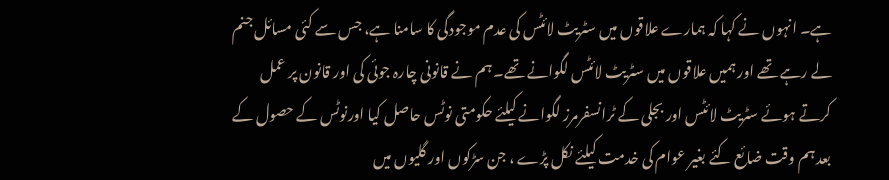ہے۔ انہوں نے کہا کہ ہمارے علاقوں میں سٹریٹ لائٹس کی عدم موجودگی کا سامنا ہے، جس سے کئی مسائل جنم لے رہے تھے اور ہمیں علاقوں میں سٹریٹ لائٹس لگوانے تھے۔ ہم نے قانونی چارہ جوئی کی اور قانون پر عمل کرتے ہوئے سٹریٹ لائٹس اور بجلی کے ٹرانسفرمرز لگوانے کیلئے حکومتی نوٹس حاصل کیا اورنوٹس کے حصول کے بعد ہم وقت ضائع کئے بغیر عوام کی خدمت کیلئے نکل پڑے ، جن سڑکوں اور گلیوں میں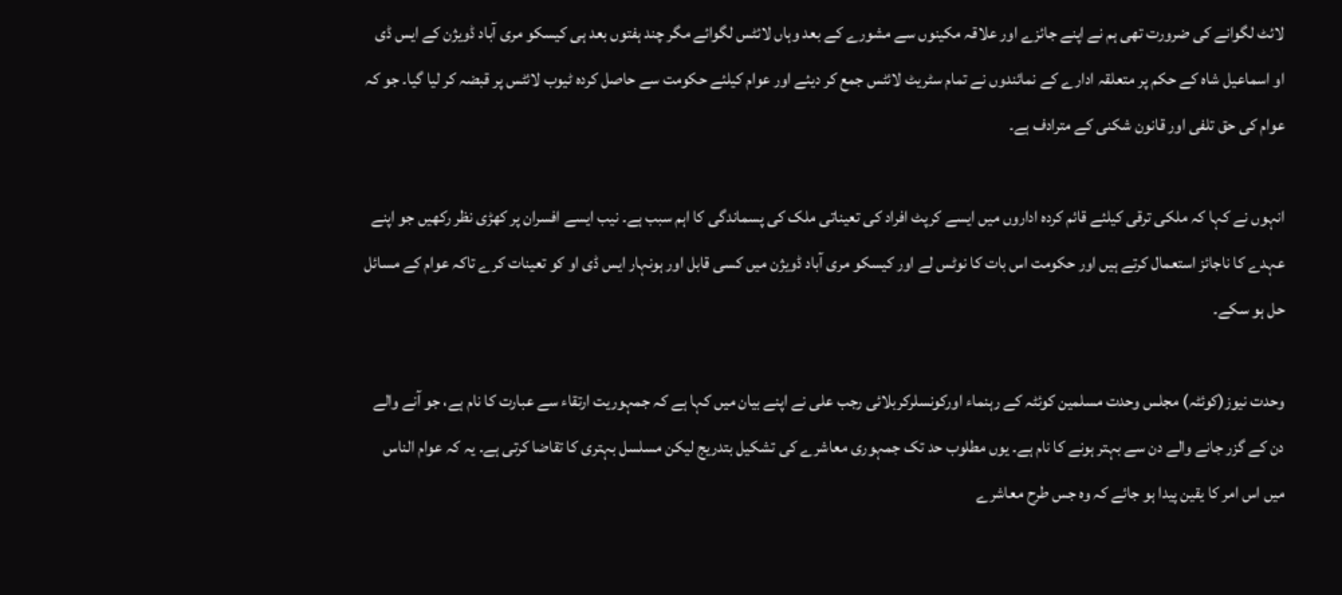لائٹ لگوانے کی ضرورت تھی ہم نے اپنے جائزے اور علاقہ مکینوں سے مشورے کے بعد وہاں لائٹس لگوائے مگر چند ہفتوں بعد ہی کیسکو مری آباد ڈویژن کے ایس ڈی او اسماعیل شاہ کے حکم پر متعلقہ ادارے کے نمائندوں نے تمام سٹریٹ لائٹس جمع کر دیئے اور عوام کیلئے حکومت سے حاصل کردہ ٹیوب لائٹس پر قبضہ کر لیا گیا۔ جو کہ عوام کی حق تلفی اور قانون شکنی کے مترادف ہے۔

انہوں نے کہا کہ ملکی ترقی کیلئے قائم کردہ اداروں میں ایسے کرپٹ افراد کی تعیناتی ملک کی پسماندگی کا اہم سبب ہے۔ نیب ایسے افسران پر کھڑی نظر رکھیں جو اپنے عہدے کا ناجائز استعمال کرتے ہیں اور حکومت اس بات کا نوٹس لے اور کیسکو مری آباد ڈویژن میں کسی قابل اور ہونہار ایس ڈی او کو تعینات کرے تاکہ عوام کے مسائل حل ہو سکے۔

وحدت نیوز(کوئٹہ) مجلس وحدت مسلمین کوئٹہ کے رہنماء اورکونسلرکربلائی رجب علی نے اپنے بیان میں کہا ہے کہ جمہوریت ارتقاء سے عبارت کا نام ہے، جو آنے والے دن کے گزر جانے والے دن سے بہتر ہونے کا نام ہے۔ یوں مطلوب حد تک جمہوری معاشرے کی تشکیل بتدریج لیکن مسلسل بہتری کا تقاضا کرتی ہے۔ یہ کہ عوام الناس میں اس امر کا یقین پیدا ہو جائے کہ وہ جس طرح معاشرے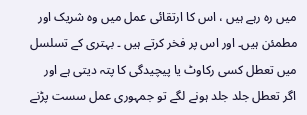میں رہ رہے ہیں ، اس کا ارتقائی عمل میں وہ شریک اور مطمئن ہیں۔ اور اس پر فخر کرتے ہیں ۔ بہتری کے تسلسل میں تعطل کسی رکاوٹ یا پیچیدگی کا پتہ دیتی ہے اور اگر تعطل جلد جلد ہونے لگے تو جمہوری عمل سست پڑنے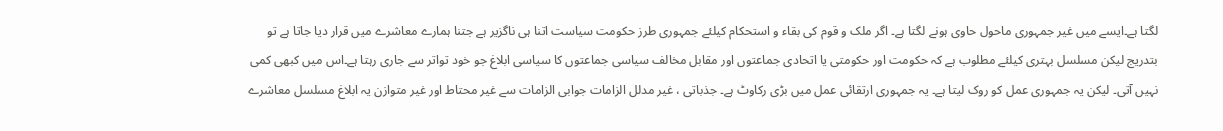لگتا ہے۔ایسے میں غیر جمہوری ماحول حاوی ہونے لگتا ہے۔ اگر ملک و قوم کی بقاء و استحکام کیلئے جمہوری طرز حکومت سیاست اتنا ہی ناگزیر ہے جتنا ہمارے معاشرے میں قرار دیا جاتا ہے تو بتدریج لیکن مسلسل بہتری کیلئے مطلوب ہے کہ حکومت اور حکومتی یا اتحادی جماعتوں اور مقابل مخالف سیاسی جماعتوں کا سیاسی ابلاغ جو خود تواتر سے جاری رہتا ہے۔اس میں کبھی کمی نہیں آتی۔ لیکن یہ جمہوری عمل کو روک لیتا ہے۔ یہ جمہوری ارتقائی عمل میں بڑی رکاوٹ ہے۔ جذباتی ، غیر مدلل الزامات جوابی الزامات سے غیر محتاط اور غیر متوازن یہ ابلاغ مسلسل معاشرے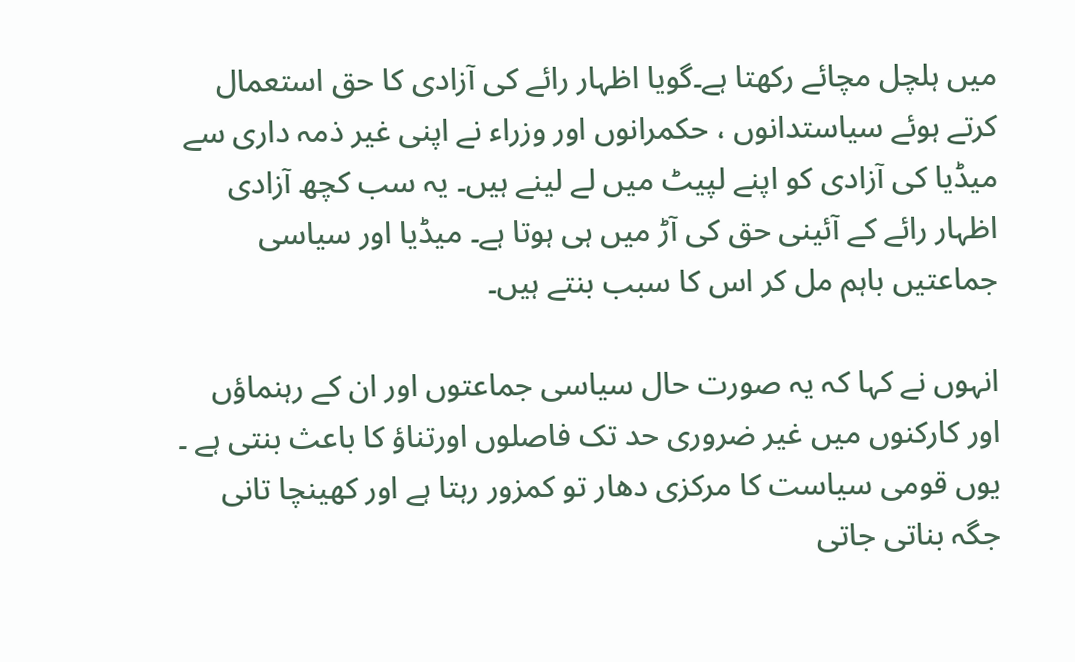میں ہلچل مچائے رکھتا ہے۔گویا اظہار رائے کی آزادی کا حق استعمال کرتے ہوئے سیاستدانوں ، حکمرانوں اور وزراء نے اپنی غیر ذمہ داری سے میڈیا کی آزادی کو اپنے لپیٹ میں لے لینے ہیں۔ یہ سب کچھ آزادی اظہار رائے کے آئینی حق کی آڑ میں ہی ہوتا ہے۔ میڈیا اور سیاسی جماعتیں باہم مل کر اس کا سبب بنتے ہیں۔

انہوں نے کہا کہ یہ صورت حال سیاسی جماعتوں اور ان کے رہنماؤں اور کارکنوں میں غیر ضروری حد تک فاصلوں اورتناؤ کا باعث بنتی ہے ۔ یوں قومی سیاست کا مرکزی دھار تو کمزور رہتا ہے اور کھینچا تانی جگہ بناتی جاتی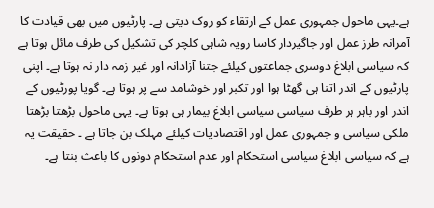ہے۔یہی ماحول جمہوری عمل کے ارتقاء کو روک دیتی ہے۔ پارٹیوں میں بھی قیادت کا آمرانہ طرز عمل اور جاگیردار کاسا رویہ شاہی کلچر کی تشکیل کی طرف مائل ہوتا ہے کہ سیاسی ابلاغ دوسری جماعتوں کیلئے جتنا آزادانہ اور غیر زمہ دار نہ ہوتا ہے۔ اپنی پارٹیوں کے اندر اتنا ہی گھٹا ہوا اور تکبر اور خوشامد سے پر ہوتا ہے۔ گویا پورٹیوں کے اندر اور باہر ہر طرف سیاسی سیاسی ابلاغ بیمار ہی ہوتا ہے۔ یہی ماحول بڑھتا بڑھتا ملکی سیاسی و جمہوری عمل اور اقتصادیات کیلئے مہلک بن جاتا ہے ۔ حقیقت یہ ہے کہ سیاسی ابلاغ سیاسی استحکام اور عدم استحکام دونوں کا باعث بنتا ہے۔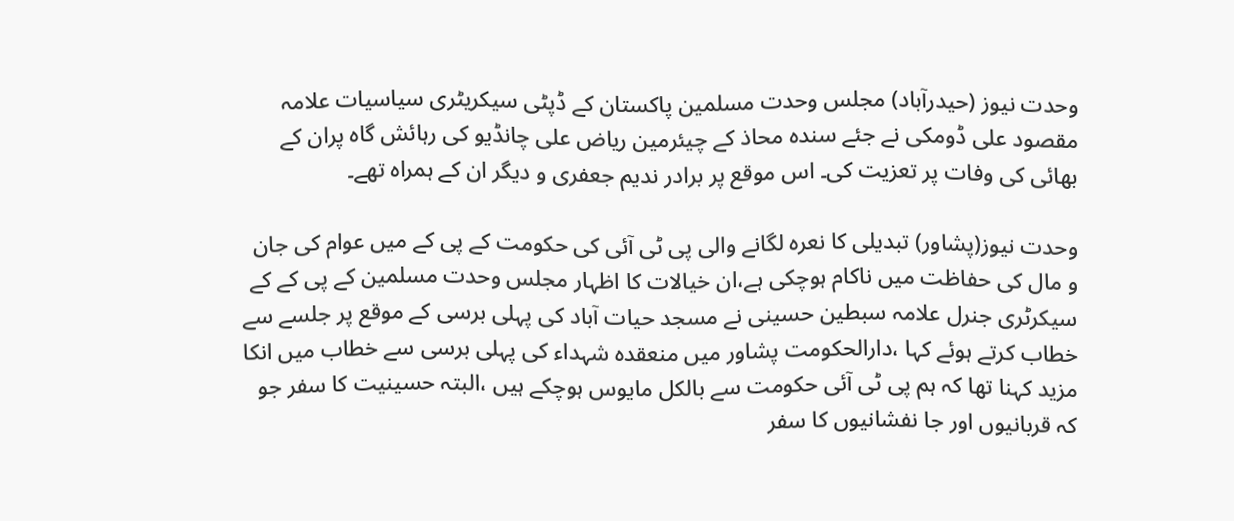وحدت نیوز (حیدرآباد) مجلس وحدت مسلمین پاکستان کے ڈپٹی سیکریٹری سیاسیات علامہ مقصود علی ڈومکی نے جئے سندہ محاذ کے چیئرمین ریاض علی چانڈیو کی رہائش گاہ پران کے بھائی کی وفات پر تعزیت کی۔ اس موقع پر برادر ندیم جعفری و دیگر ان کے ہمراہ تھے۔

وحدت نیوز(پشاور) تبدیلی کا نعرہ لگانے والی پی ٹی آئی کی حکومت کے پی کے میں عوام کی جان و مال کی حفاظت میں ناکام ہوچکی ہے،ان خیالات کا اظہار مجلس وحدت مسلمین کے پی کے کے سیکرٹری جنرل علامہ سبطین حسینی نے مسجد حیات آباد کی پہلی برسی کے موقع پر جلسے سے خطاب کرتے ہوئے کہا ،دارالحکومت پشاور میں منعقدہ شہداء کی پہلی برسی سے خطاب میں انکا مزید کہنا تھا کہ ہم پی ٹی آئی حکومت سے بالکل مایوس ہوچکے ہیں ،البتہ حسینیت کا سفر جو کہ قربانیوں اور جا نفشانیوں کا سفر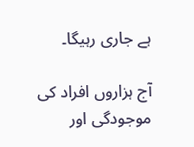ہے جاری رہیگا۔

آج ہزاروں افراد کی موجودگی اور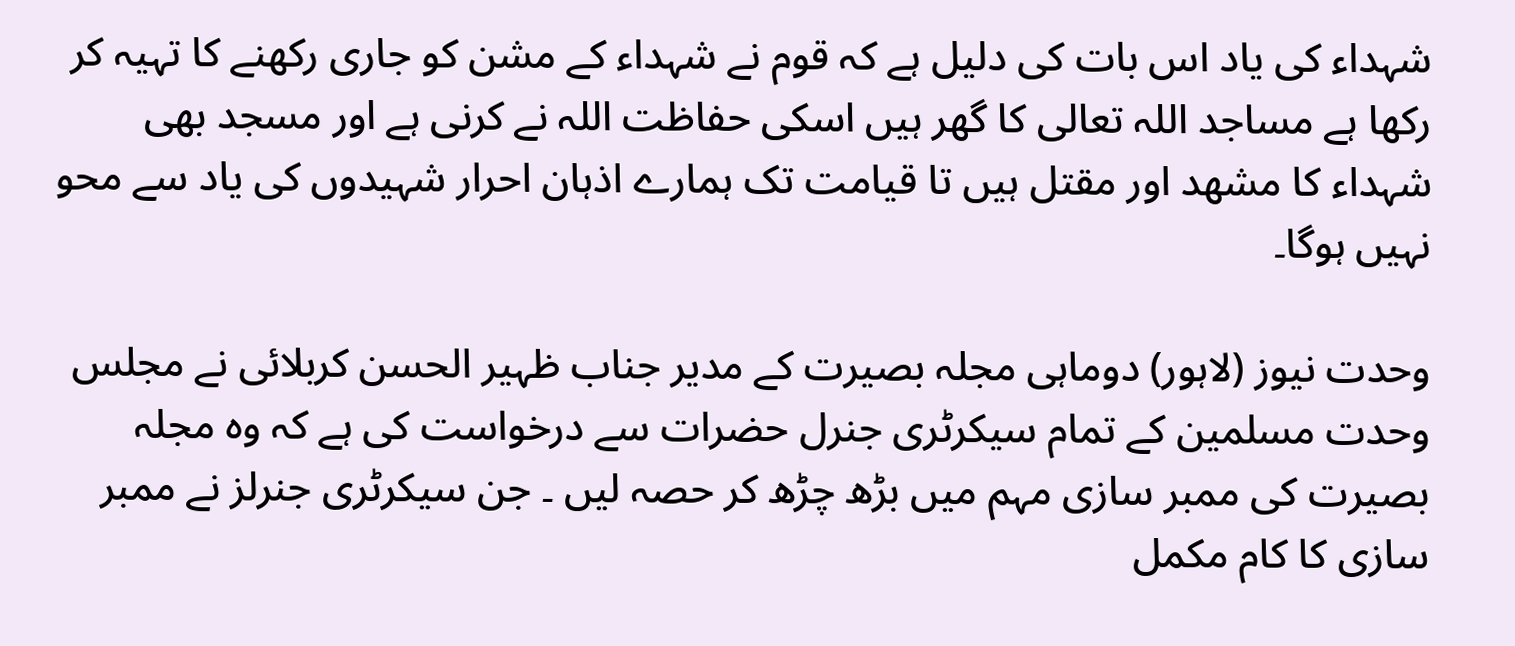شہداء کی یاد اس بات کی دلیل ہے کہ قوم نے شہداء کے مشن کو جاری رکھنے کا تہیہ کر رکھا ہے مساجد اللہ تعالی کا گھر ہیں اسکی حفاظت اللہ نے کرنی ہے اور مسجد بھی شہداء کا مشھد اور مقتل ہیں تا قیامت تک ہمارے اذہان احرار شہیدوں کی یاد سے محو نہیں ہوگا۔

وحدت نیوز (لاہور) دوماہی مجلہ بصیرت کے مدیر جناب ظہیر الحسن کربلائی نے مجلس وحدت مسلمین کے تمام سیکرٹری جنرل حضرات سے درخواست کی ہے کہ وہ مجلہ بصیرت کی ممبر سازی مہم میں بڑھ چڑھ کر حصہ لیں ۔ جن سیکرٹری جنرلز نے ممبر سازی کا کام مکمل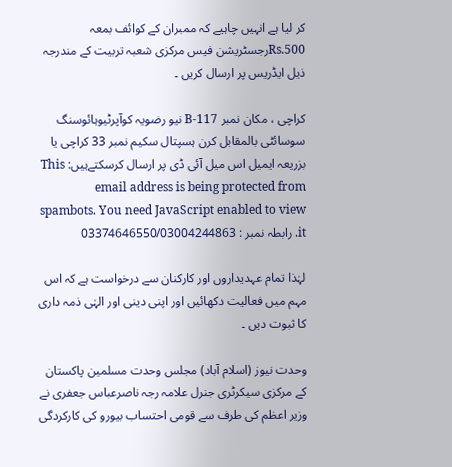کر لیا ہے انہیں چاہیے کہ ممبران کے کوائف بمعہ Rs.500رجسٹریشن فیس مرکزی شعبہ تربیت کے مندرجہ ذیل ایڈریس پر ارسال کریں ۔

کراچی ، مکان نمبر B-117 نیو رضویہ کوآپرٹیوہائوسنگ سوسائٹی بالمقابل کرن ہسپتال سکیم نمبر 33 کراچی یا بزریعہ ایمیل اس میل آئی ڈی پر ارسال کرسکتےہیں: This email address is being protected from spambots. You need JavaScript enabled to view it. رابطہ نمبر : 03374646550/03004244863

لہٰذا تمام عہدیداروں اور کارکنان سے درخواست ہے کہ اس مہم میں فعالیت دکھائیں اور اپنی دینی اور الہٰی ذمہ داری کا ثبوت دیں ۔

وحدت نیوز (اسلام آباد) مجلس وحدت مسلمین پاکستان کے مرکزی سیکرٹری جنرل علامہ رجہ ناصرعباس جعفری نے وزیر اعظم کی طرف سے قومی احتساب بیورو کی کارکردگی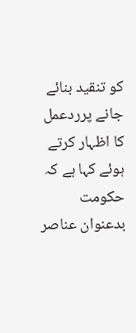کو تنقید بنائے جانے پرردعمل کا اظہار کرتے ہوئے کہا ہے کہ حکومت بدعنوان عناصر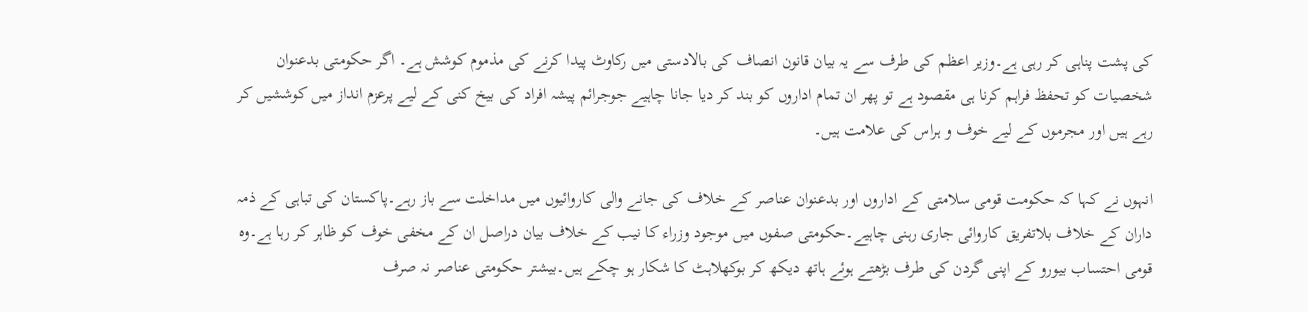کی پشت پناہی کر رہی ہے۔وزیر اعظم کی طرف سے یہ بیان قانون انصاف کی بالادستی میں رکاوٹ پیدا کرنے کی مذموم کوشش ہے۔ اگر حکومتی بدعنوان شخصیات کو تحفظ فراہم کرنا ہی مقصود ہے تو پھر ان تمام اداروں کو بند کر دیا جانا چاہیے جوجرائم پیشہ افراد کی بیخ کنی کے لیے پرعزم انداز میں کوششیں کر رہے ہیں اور مجرموں کے لیے خوف و ہراس کی علامت ہیں۔

انہوں نے کہا کہ حکومت قومی سلامتی کے اداروں اور بدعنوان عناصر کے خلاف کی جانے والی کاروائیوں میں مداخلت سے باز رہے۔پاکستان کی تباہی کے ذمہ داران کے خلاف بلاتفریق کاروائی جاری رہنی چاہیے۔حکومتی صفوں میں موجود وزراء کا نیب کے خلاف بیان دراصل ان کے مخفی خوف کو ظاہر کر رہا ہے۔وہ قومی احتساب بیورو کے اپنی گردن کی طرف بڑھتے ہوئے ہاتھ دیکھ کر بوکھلاہٹ کا شکار ہو چکے ہیں۔بیشتر حکومتی عناصر نہ صرف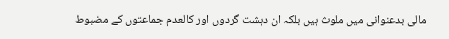مالی بدعنوانی میں ملوث ہیں بلکہ ان دہشت گردوں اور کالعدم جماعتوں کے مضبوط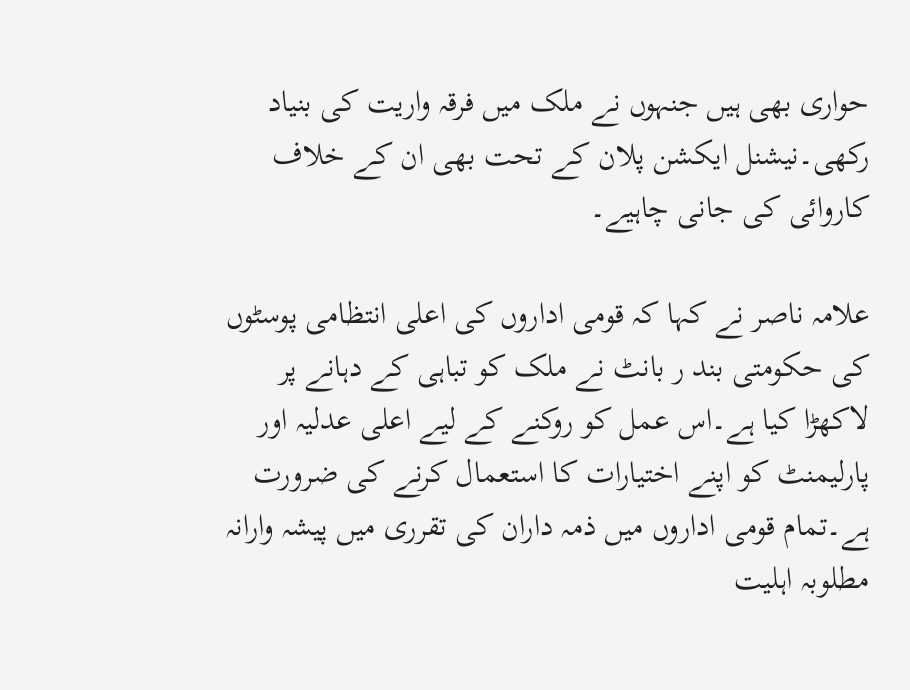حواری بھی ہیں جنہوں نے ملک میں فرقہ واریت کی بنیاد رکھی۔نیشنل ایکشن پلان کے تحت بھی ان کے خلاف کاروائی کی جانی چاہیے۔

علامہ ناصر نے کہا کہ قومی اداروں کی اعلی انتظامی پوسٹوں کی حکومتی بند ر بانٹ نے ملک کو تباہی کے دہانے پر لاکھڑا کیا ہے۔اس عمل کو روکنے کے لیے اعلی عدلیہ اور پارلیمنٹ کو اپنے اختیارات کا استعمال کرنے کی ضرورت ہے۔تمام قومی اداروں میں ذمہ داران کی تقرری میں پیشہ وارانہ مطلوبہ اہلیت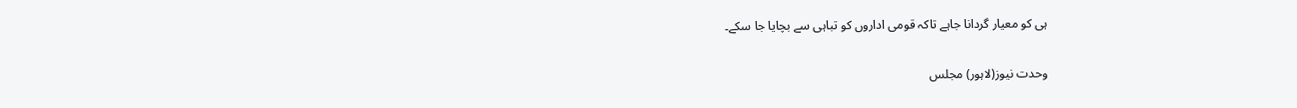ہی کو معیار گردانا جاہے تاکہ قومی اداروں کو تباہی سے بچایا جا سکے۔

وحدت نیوز(لاہور) مجلس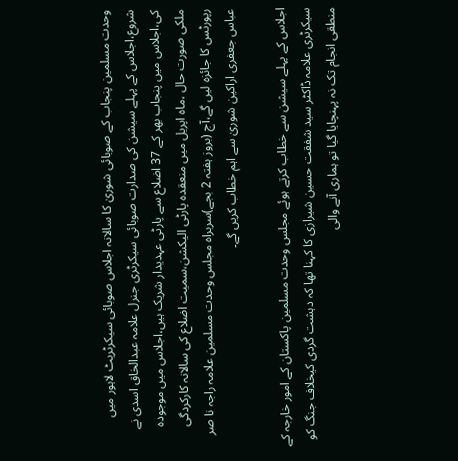وحدت مسلمین پنجاب کے صوبائی شوریٰ کا سالانہ اجلاس صوبائی سیکرٹریٹ لاہور میں شروع،اجلاس کے پہلے سیشن کی صدارت صوبائی سیکرٹری جنرل علامہ عبدالخاق اسدی نے کی،اجلاس میں پنجاب بھر کے 37 اضلاع سے پارٹی عہدیدار شریک ہیں،اجلاس میں موجودہ ملکی صورت حال ،ماہ اپریل میں منعقدہ پارٹی الیکشن،سمیت اضلاع کی سالانہ کارکردگی رپورٹس کا جائزہ لیں گے،آج (بروز ہفتہ 2 بجے)سربراہ مجلس وحدت مسلمین علامہ راجہ نا صر عباس جعفری اراکین شوریٰ سے اہم خطاب کریں گے۔

اجلاس کے پہلے سیشن سے خطاب کرتے ہوئے مجلس وحدت مسلمین پاکستان کے امور خارجہ کے سیکرٹری علامہ ڈاکٹر سید شفقت حسین شیرازی کا کہنا تھا کہ دہشت گردی کیخلاف جنگ کو منطقی انجام تک نہ پہنچایا گیا تو ہماری آنے والی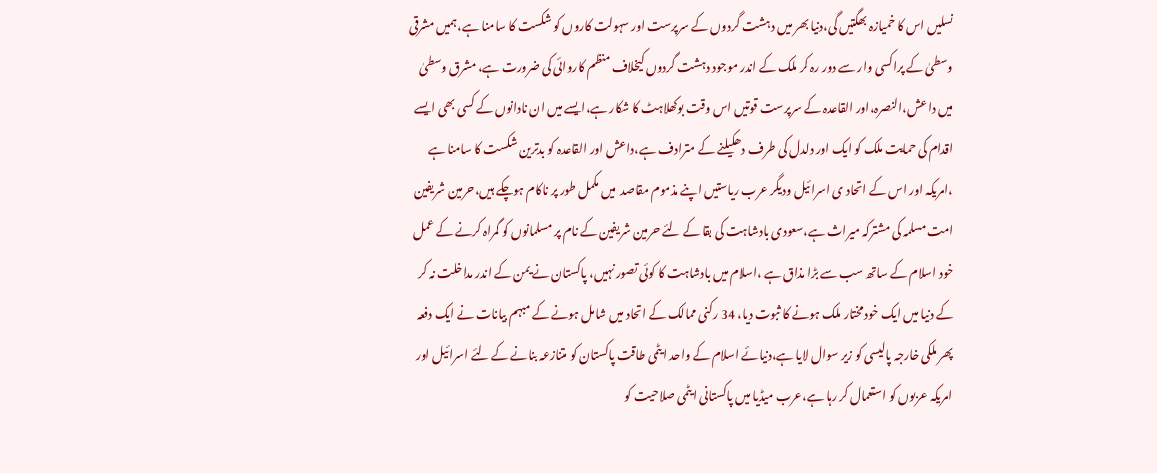نسلیں اس کا خمیازہ بھگتیں گی،دنیا بھر میں دہشت گردوں کے سرپرست اور سہولت کاروں کو شکست کا سامنا ہے،ہمیں مشرقی وسطیٰ کے پراکسی وار سے دور رہ کر ملک کے اندر موجود دہشت گردوں کیخلاف منظم کاروائی کی ضرورت ہے، مشرق وسطیٰ میں داعش،النصرہ،اور القاعدہ کے سرپرست قوتیں اس وقت بوکھلاہٹ کا شکار ہے،ایسے میں ان نادانوں کے کسی بھی ایسے اقدام کی حمایت ملک کو ایک اور دلدل کی طرف دھکیلنے کے مترادف ہے،داعش اور القاعدہ کو بدترین شکست کا سامنا ہے ،امریکہ اور اس کے اتحاد ی اسرائیل ودیگر عرب ریاستیں اپنے مذموم مقاصد  میں مکمل طور پر ناکام ہوچکے ہیں،حرمین شریفین امت مسلمہ کی مشترکہ میراث ہے،سعودی بادشاہت کی بقا کے لئے حرمین شریفین کے نام پر مسلمانوں کو گمراہ کرنے کے عمل خود اسلام کے ساتھ سب سے بڑا مذاق ہے ،اسلام میں بادشاہت کا کوئی تصور نہیں، پاکستان نے یمن کے اندر مداخلت نہ کر کے دنیا میں ایک خود مختار ملک ہونے کا ثبوت دیا، 34 رکنی ممالک کے اتحاد میں شامل ہونے کے مبہم بیانات نے ایک دفعہ پھر ملکی خارجہ پالیسی کو زیر سوال لایا ہے،دنیائے اسلام کے واحد ایٹمی طاقت پاکستان کو متنازعہ بنانے کے لئے اسرائیل اور امریکہ عربوں کو استعمال کر رہا ہے،عرب میڈیا میں پاکستانی ایٹمی صلاحیت کو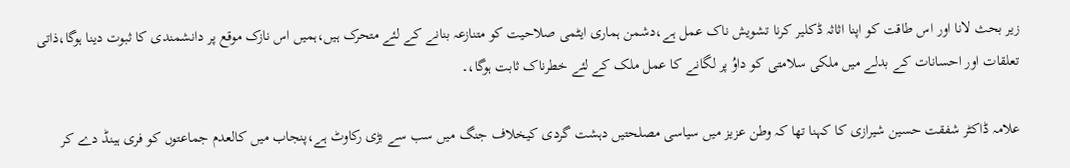زیر بحث لانا اور اس طاقت کو اپنا اثاثہ ڈکلیر کرنا تشویش ناک عمل ہے،دشمن ہماری ایٹمی صلاحیت کو متنازعہ بنانے کے لئے متحرک ہیں،ہمیں اس نازک موقع پر دانشمندی کا ثبوت دینا ہوگا،ذاتی تعلقات اور احسانات کے بدلے میں ملکی سلامتی کو داوُ پر لگانے کا عمل ملک کے لئے خطرناک ثابت ہوگا،۔

علامہ ڈاکٹر شفقت حسین شیرازی کا کہنا تھا کہ وطن عزیز میں سیاسی مصلحتیں دہشت گردی کیخلاف جنگ میں سب سے بڑی رکاوٹ ہے،پنجاب میں کالعدم جماعتوں کو فری ہینڈ دے کر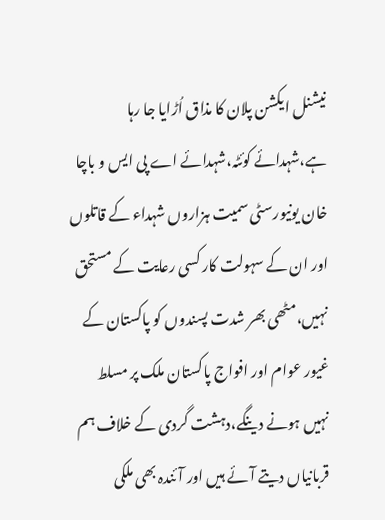نیشنل ایکشن پلان کا مذاق اُڑایا جا رہا ہے،شہدائے کوئٹہ،شہدائے اے پی ایس و باچا خان یونیورسٹی سمیت ہزاروں شہداء کے قاتلوں اور ان کے سہولت کار کسی رعایت کے مستحق نہیں،مٹھی بھر شدت پسندوں کو پاکستان کے غیور عوام اور افواج پاکستان ملک پر مسلط نہیں ہونے دینگے،دہشت گردی کے خلاف ہم قربانیاں دیتے آئے ہیں اور آئندہ بھی ملکی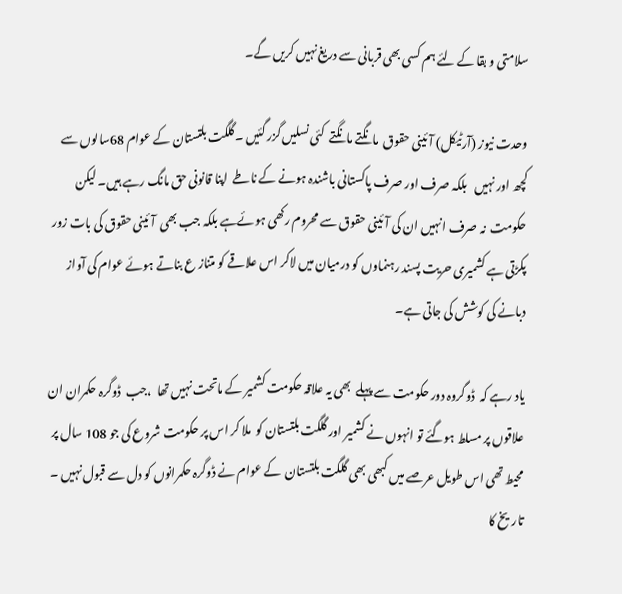سلامتی و بقا کے لئے ہم کسی بھی قربانی سے دریغ نہیں کریں گے۔

وحدت نیوز (آرٹیکل) آئینی حقوق  مانگتے مانگتے  کئی نسلیں گزر گئیں ۔گلگت بلتستان کے عوام 68سالوں سے کچھ اور نہیں   بلکہ صرف اور صرف پاکستانی باشندہ ہونے کے ناطے  اپنا قانونی حق مانگ رہے ہیں۔ لیکن حکومت  نہ صرف انہیں ان کی آئینی حقوق سے محروم رکھی ہوئےہے بلکہ جب بھی  آئینی حقوق کی بات زور پکڑتی ہے کشمیری حریت پسند رہنماوں کو درمیان میں لاکر اس علاقے کو متناز ع بناتے ہوئے عوام کی آواز دبانے کی کوشش کی جاتی ہے۔

یاد رہے کہ  ڈوگروہ دور حکومت سے پہلے  بھی یہ علاقہ حکومت کشمیر کے ماتحت نہیں تھا  ،جب  ڈوگرہ حکمران ان علاقوں پر مسلط ہوگئے تو انہوں نے کشمیر اور گلگت بلتستان کو  ملا کر اس پر حکومت شروع کی جو 108 سال پر محیط تھی اس طویل عرصے میں کبھی بھی گلگت بلتستان  کے عوام نے ڈوگرہ حکمرانوں کو دل سے قبول نہیں ۔
تاریخ کا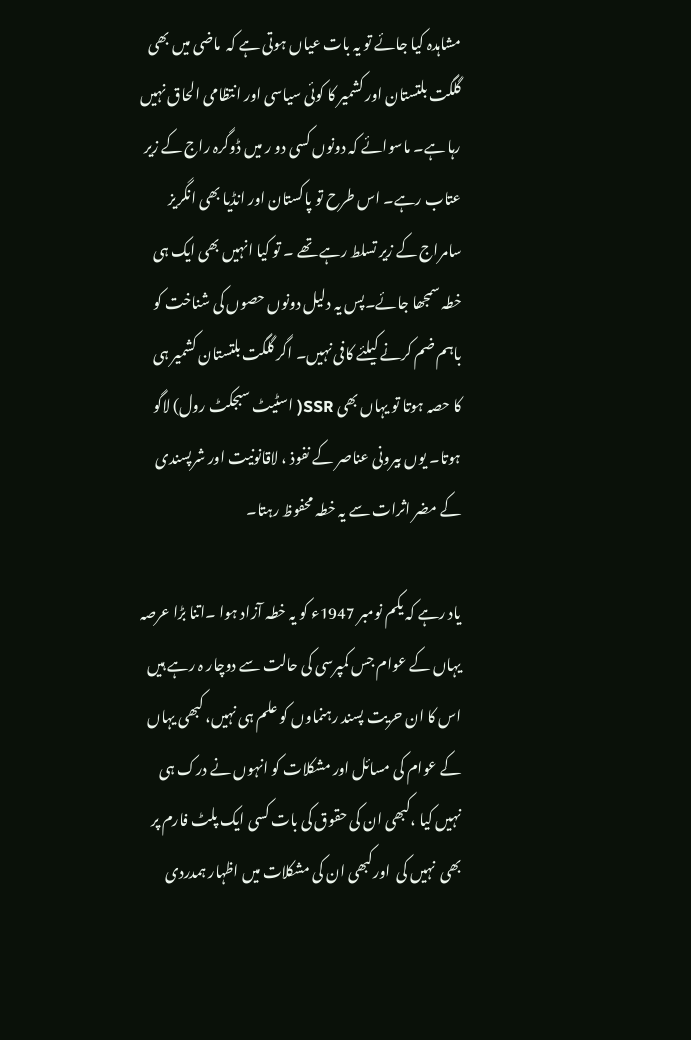مشاہدہ کیا جائے تو یہ بات عیاں ہوتی ہے کہ  ماضی میں بھی گلگت بلتستان اور کشمیر کا کوئی سیاسی اور انتظامی الحاق نہیں رہا ہے۔ ماسوائے کہ دونوں کسی دو ر میں ڈوگرہ راج کے زیر عتاب رہے۔ اس طرح تو پاکستان اور انڈیا بھی انگریز سامراج کے زیر تسلط رہے تھے ۔ تو کیا انہیں بھی ایک ہی خطہ سمجھا جائے۔پس یہ دلیل دونوں حصوں کی شناخت کو باہم ضم کرنے کیلئے کافی نہیں۔ اگر گلگت بلتستان کشمیر ہی کا حصہ ہوتا تو یہاں بھی SSR( اسٹیٹ سبجکٹ رول) لاگو ہوتا۔ یوں بیرونی عناصر کے نفوذ ، لاقانونیت اور شرپسندی کے مضر اثرات سے یہ خطہ محفوظ رہتا۔

یاد رہے کہ یکم نومبر 1947ء کو یہ خطہ آزاد ہوا ۔اتنا بڑا عرصہ یہاں کے عوام جس کمپرسی کی حالت سے دوچار ہ رہے ہیں  اس کا ان حریت پسند رہنماوں کو علم ہی نہیں، کبھی یہاں کے عوام کی مسائل اور مشکلات کو انہوں نے درک ہی نہیں کیا ،کبھی ان کی حقوق کی بات کسی ایک پلٹ فارم پر بھی  نہیں کی  اورکبھی ان کی مشکلات میں اظہار ہمدردی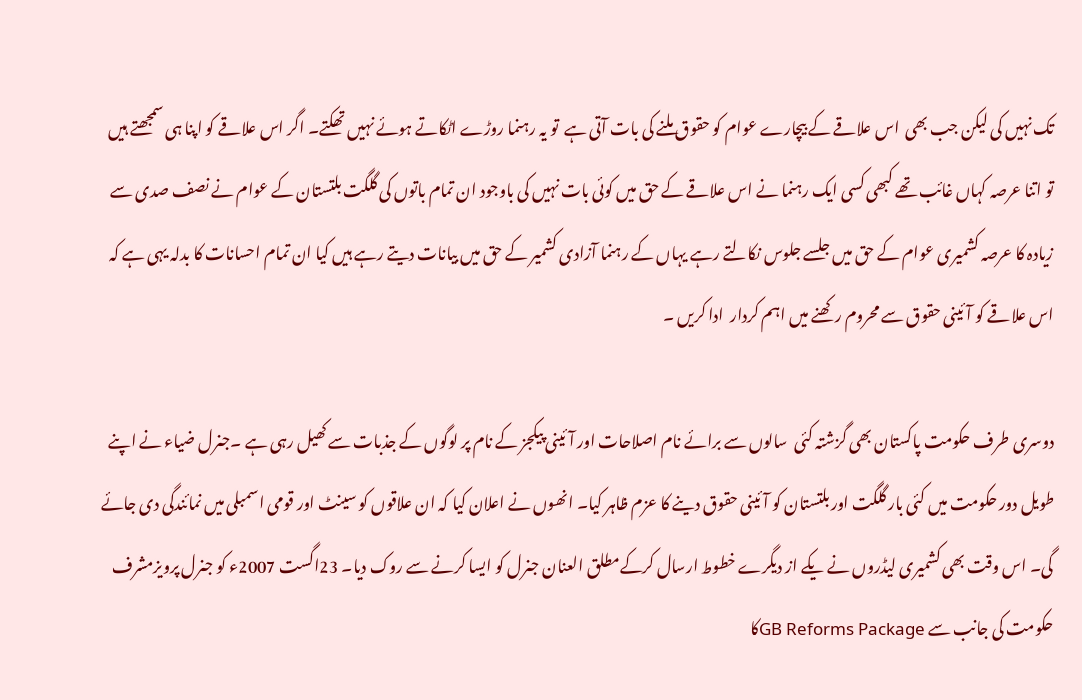تک نہیں کی لیکن جب بھی  اس علاقے کے بیچارے عوام کو حقوق ملنے کی بات آتی ہے  تو یہ رہنما روڑے اٹکاتے ہوئے نہیں تھکتے۔ اگر اس علاقے کو اپنا ہی سمجھتے ہیں تو اتنا عرصہ کہاں غائب تھے کبھی کسی ایک رہنما نے اس علاقے کے حق میں کوئی بات نہیں کی باوجود ان تمام باتوں کی گلگت بلتستان کے عوام نے نصف صدی سے زیادہ کا عرصہ کشمیری عوام کے حق میں جلسے جلوس نکالتے رہے یہاں کے رہنما آزادی کشمیر کے حق میں بیانات دیتے رہے ہیں کیا ان تمام احسانات کا بدلہ یہی ہے کہ اس علاقے کو آئینی حقوق سے محروم رکھنے میں اہم کردار  ادا کریں ۔

دوسری طرف حکومت پاکستان بھی گزشتہ کئی  سالوں سے برائے نام اصلاحات اور آئینی پیکجز کے نام پر لوگوں کے جذبات سے کھیل رہی ہے ۔جنرل ضیاء نے اپنے طویل دور حکومت میں کئی بار گلگت اور بلتستان کو آئینی حقوق دینے کا عزم ظاہر کیا۔ انھوں نے اعلان کیا کہ ان علاقوں کو سینٹ اور قومی اسمبلی میں نمائندگی دی جائے گی۔ اس وقت بھی کشمیری لیڈروں نے یکے از دیگرے خطوط ارسال کرکےمطلق العنان جنرل کو ایسا کرنے سے روک دیا۔ 23اگست 2007ء کو جنرل پرویزمشرف حکومت کی جانب سے GB Reforms Packageکا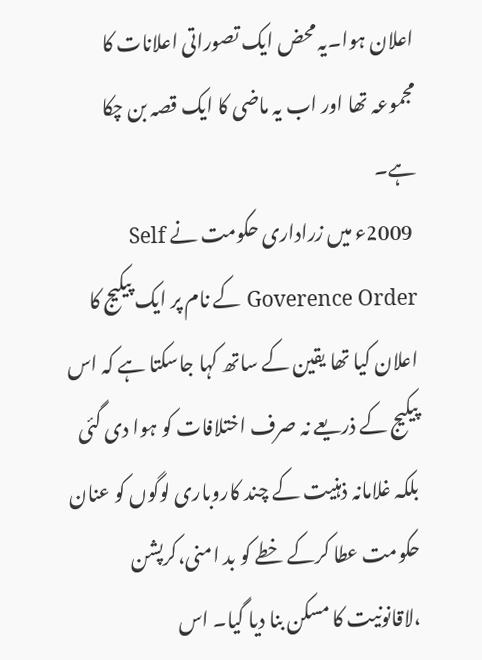اعلان ہوا۔یہ محض ایک تصوراتی اعلانات کا مجموعہ تھا اور اب یہ ماضی کا ایک قصہ بن چکا ہے۔
 2009ء میں زراداری حکومت نے Self Goverence Order کے نام پر ایک پیکیج کا اعلان کیا تھا یقین کے ساتھ کہا جاسکتا ہے کہ اس پیکیج کے ذریعے نہ صرف اختلافات کو ہوا دی گئی بلکہ غلامانہ ذہنیت کے چند کاروباری لوگوں کو عنان حکومت عطا کرکے خطے کو بد امنی،کرپشن ،لاقانونیت کا مسکن بنا دیا گیا۔ اس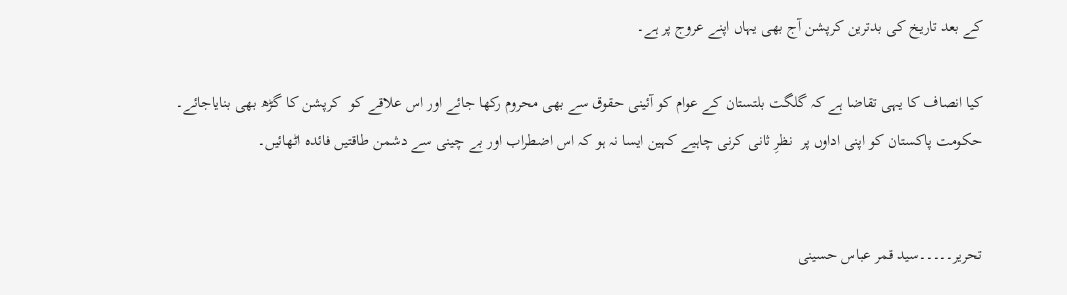کے بعد تاریخ کی بدترین کرپشن آج بھی یہاں اپنے عروج پر ہے۔

کیا انصاف کا یہی تقاضا ہے کہ گلگت بلتستان کے عوام کو آئینی حقوق سے بھی محروم رکھا جائے اور اس علاقے کو  کرپشن کا گڑھ بھی بنایاجائے۔
حکومت پاکستان کو اپنی اداوں پر  نظرِ ثانی کرنی چاہیے کہین ایسا نہ ہو کہ اس اضطراب اور بے چینی سے دشمن طاقتیں فائدہ اٹھائیں۔


تحریر۔۔۔۔۔سید قمر عباس حسینی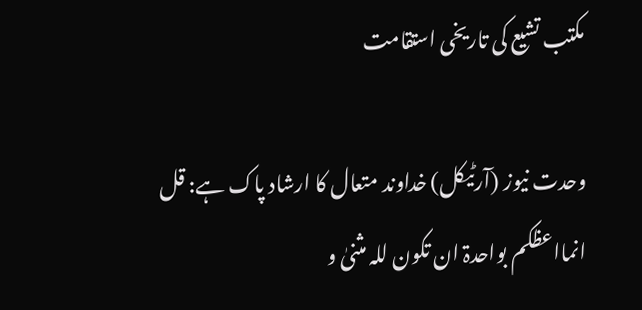مکتب تشیع کی تاریخی استقامت

وحدت نیوز (آرٹیکل) خداوند متعال کا ارشاد پاک ہے: قل انمااعظکم بواحدۃ ان تکون للہ مثنیٰ و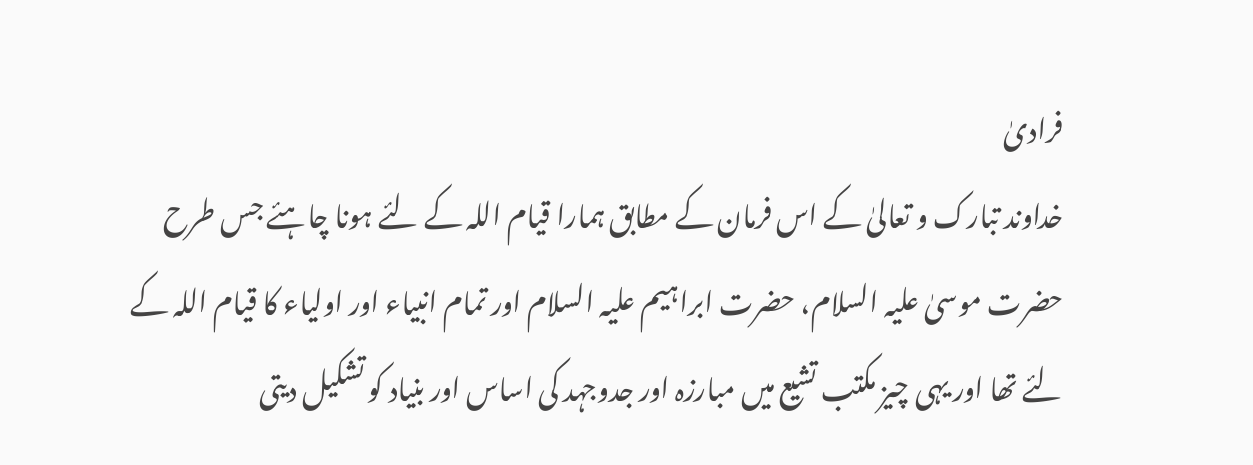فرادیٰ
خداوند تبارک و تعالیٰ کے اس فرمان کے مطابق ہمارا قیام اللہ کے لئے ہونا چاہئے جس طرح حضرت موسیٰ علیہ السلام، حضرت ابراہیم علیہ السلام اور تمام انبیاء اور اولیاء کا قیام اللہ کے لئے تھا اور یہی چیز مکتب تشیع میں مبارزہ اور جدوجہد کی اساس اور بنیاد کو تشکیل دیتی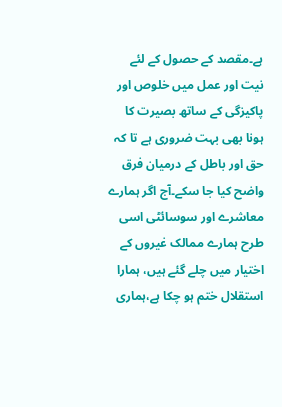ہے۔مقصد کے حصول کے لئے نیت اور عمل میں خلوص اور پاکیزگی کے ساتھ بصیرت کا ہونا بھی بہت ضروری ہے تا کہ حق اور باطل کے درمیان فرق واضح کیا جا سکے۔آج اگر ہمارے معاشرے اور سوسائٹی اسی طرح ہمارے ممالک غیروں کے اختیار میں چلے گئے ہیں، ہمارا استقلال ختم ہو چکا ہے،ہماری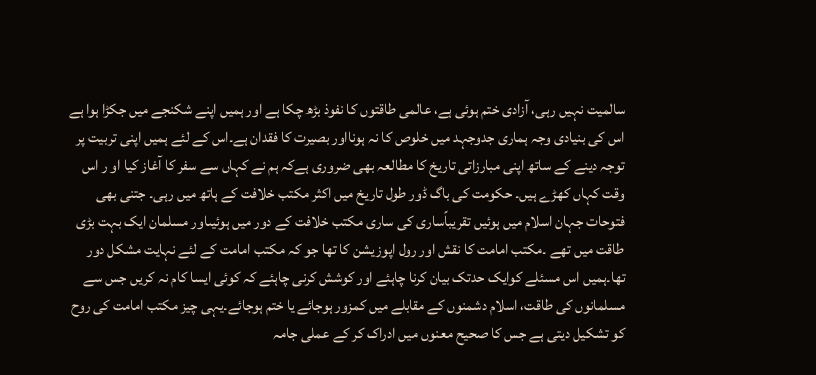سالمیت نہیں رہی، آزادی ختم ہوئی ہے، عالمی طاقتوں کا نفوذ بڑھ چکا ہے اور ہمیں اپنے شکنجے میں جکڑا ہوا ہے اس کی بنیادی وجہ ہماری جدوجہد میں خلوص کا نہ ہونااور بصیرت کا فقدان ہے۔اس کے لئے ہمیں اپنی تربیت پر توجہ دینے کے ساتھ اپنی مبارزاتی تاریخ کا مطالعہ بھی ضروری ہےکہ ہم نے کہاں سے سفر کا آغاز کیا او ر اس وقت کہاں کھڑے ہیں۔ حکومت کی باگ ڈور طول تاریخ میں اکثر مکتب خلافت کے ہاتھ میں رہی۔ جتنی بھی فتوحات جہان اسلام میں ہوئیں تقریباًساری کی ساری مکتب خلافت کے دور میں ہوئیںاور مسلمان ایک بہت بڑی طاقت میں تھے ۔مکتب امامت کا نقش اور رول اپوزیشن کا تھا جو کہ مکتب امامت کے لئے نہایت مشکل دور تھا۔ہمیں اس مسئلے کوایک حدتک بیان کرنا چاہئے اور کوشش کرنی چاہئے کہ کوئی ایسا کام نہ کریں جس سے مسلمانوں کی طاقت، اسلام دشمنوں کے مقابلے میں کمزور ہوجائے یا ختم ہوجائے۔یہی چیز مکتب امامت کی روح کو تشکیل دیتی ہے جس کا صحیح معنوں میں ادراک کر کے عملی جامہ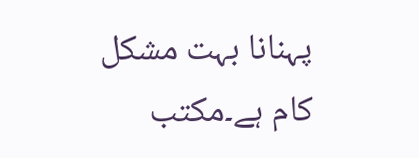پہنانا بہت مشکل کام ہے۔مکتب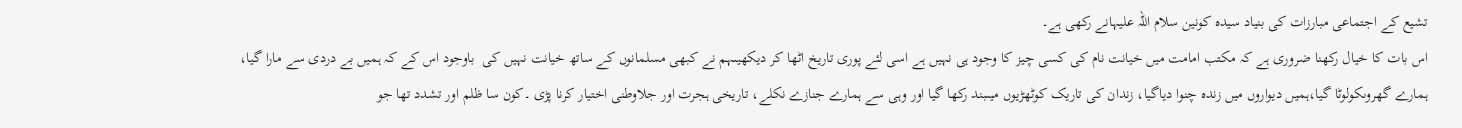تشیع کے اجتماعی مبارزات کی بنیاد سیدہ کونین سلام اللہ علیہانے رکھی ہے۔
اس بات کا خیال رکھنا ضروری ہے کہ مکتب امامت میں خیانت نام کی کسی چیز کا وجود ہی نہیں ہے اسی لئے پوری تاریخ اٹھا کر دیکھیںہم نے کبھی مسلمانوں کے ساتھ خیانت نہیں کی  باوجود اس کے کہ ہمیں بے دردی سے مارا گیا، ہمارے گھروںکولوٹا گیا،ہمیں دیواروں میں زندہ چنوا دیاگیا، زندان کی تاریک کوٹھڑیوں میںبند رکھا گیا اور وہی سے ہمارے جنازے نکلے، تاریخی ہجرت اور جلاوطنی اختیار کرنا پڑی ۔کون سا ظلم اور تشدد تھا جو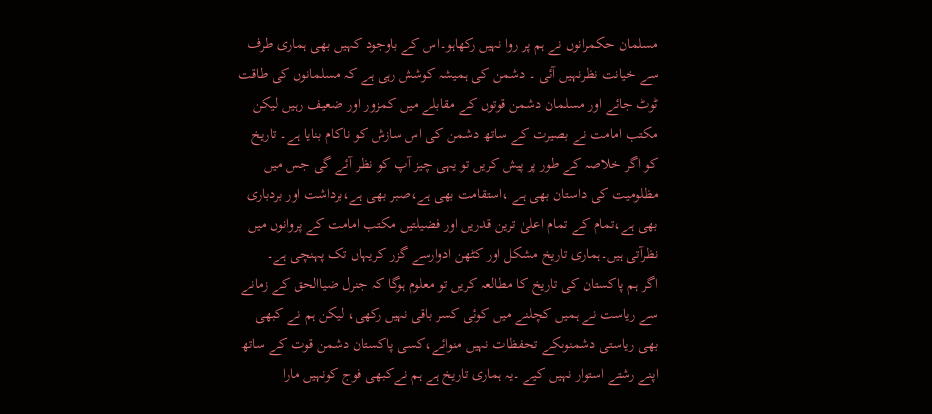مسلمان حکمرانوں نے ہم پر روا نہیں رکھاہو۔اس کے باوجود کہیں بھی ہماری طرف سے خیانت نظرنہیں آئی ۔ دشمن کی ہمیشہ کوشش رہی ہے کہ مسلمانوں کی طاقت ٹوٹ جائے اور مسلمان دشمن قوتوں کے مقابلے میں کمزور اور ضعیف رہیں لیکن مکتب امامت نے بصیرت کے ساتھ دشمن کی اس سازش کو ناکام بنایا ہے۔ تاریخ کو اگر خلاصہ کے طور پر پیش کریں تو یہی چیز آپ کو نظر آئے گی جس میں  مظلومیت کی داستان بھی ہے ،استقامت بھی ہے،صبر بھی ہے،برداشت اور بردباری بھی ہے،تمام کے تمام اعلیٰ ترین قدریں اور فضیلتیں مکتب امامت کے پروانوں میں نظرآتی ہیں۔ہماری تاریخ مشکل اور کٹھن ادوارسے گزر کریہاں تک پہنچی ہے۔
اگر ہم پاکستان کی تاریخ کا مطالعہ کریں تو معلوم ہوگا کہ جنرل ضیاالحق کے زمانے سے ریاست نے ہمیں کچلنے میں کوئی کسر باقی نہیں رکھی، لیکن ہم نے کبھی بھی ریاستی دشمنوںکے تحفظات نہیں منوائے،کسی پاکستان دشمن قوت کے ساتھ اپنے رشتے استوار نہیں کیے ۔یہ ہماری تاریخ ہے ہم نےکبھی فوج کونہیں مارا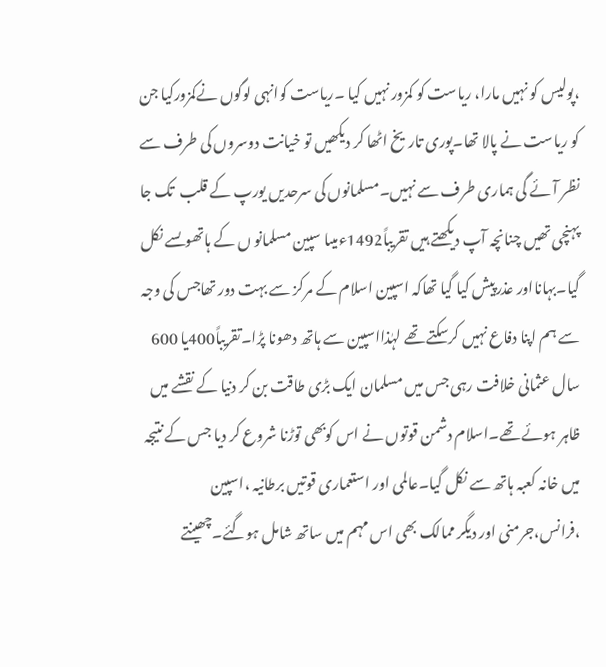،پولیس کو نہیں مارا، ریاست کو کمزور نہیں کیا ۔ریاست کوانہی لوگوں نےکمزورکیا جن کو ریاست نے پالا تھا۔پوری تاریخ اٹھا کر دیکھیں تو خیانت دوسروں کی طرف سے نظر آئے گی ہماری طرف سے نہیں۔مسلمانوں کی سرحدیں یورپ کے قلب  تک جا پہنچی تھیں چنانچہ آپ دیکھتے ہیں تقریباً1492ءمیںا سپین مسلمانو ں کے ہاتھوںسے نکل گیا۔بہانااور عذرپیش کیا گیا تھاکہ اسپین اسلام کے مرکز سے بہت دور تھاجس کی وجہ سے ہم اپنا دفاع نہیں کرسکتے تھے لہٰذااسپین سے ہاتھ دھونا پڑا۔تقریباً400یا 600 سال عثمانی خلافت رہی جس میں مسلمان ایک بڑی طاقت بن کر دنیا کے نقشے میں ظاہر ہوئے تھے۔اسلام دشمن قوتوں نے اس کوبھی توڑنا شروع کر دیا جس کے نتیجہ میں خانہ کعبہ ہاتھ سے نکل گیا۔عالمی اور استعماری قوتیں برطانیہ ،اسپین ،فرانس،جرمنی اور دیگر ممالک بھی اس مہم میں ساتھ شامل ہوگئے۔چھینتے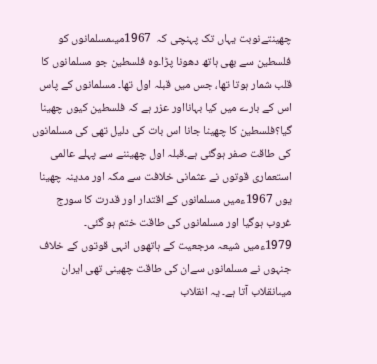چھینتےنوبت یہاں تک پہنچی کہ  1967میںمسلمانوں کو فلسطین سے بھی ہاتھ دھونا پڑا۔وہ فلسطین جو مسلمانوں کا قلب شمار ہوتا تھا، جس میں قبلہ اول تھا۔ مسلمانوں کے پاس اس کے بارے میں کیا بہانااور عزر ہے کہ فلسطین کیوں چھینا گیا؟فلسطین کا چھینا جانا اس بات کی دلیل تھی کی مسلمانوں کی طاقت صفر ہوگئی ہے۔قبلہ اول چھیننے سے پہلے عالمی استعماری قوتوں نے عثمانی خلافت سے مکہ اور مدینہ چھینا  یوں 1967ءمیں مسلمانوں کے اقتدار اور قدرت کا سورج غروب ہوگیا اور مسلمانوں کی طاقت ختم ہو گئی۔
1979ءمیں شیعہ مرجعیت کے ہاتھوں انہی قوتوں کے خلاف جنہوں نے مسلمانوں سےان کی طاقت چھینی تھی ایران میںانقلاب آتا ہے۔ یہ انقلاب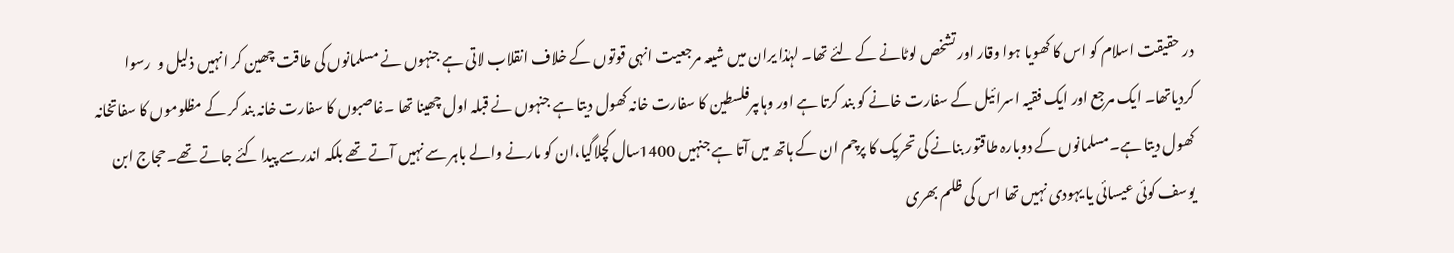در حقیقت اسلام کو اس کا کھویا ہوا وقار اور تشخص لوٹانے کے لئے تھا۔ لہٰذا یران میں شیعہ مرجعیت انہی قوتوں کے خلاف انقلاب لاتی ہے جنہوں نے مسلمانوں کی طاقت چھین کر انہیں ذلیل و  رسوا کردیاتھا۔ ایک مرجع اور ایک فقیہ اسرائیل کے سفارت خانے کو بند کرتا ہے اور وہاںپرفلسطین کا سفارت خانہ کھول دیتا ہے جنہوں نے قبلہ اول چھینا تھا ۔غاصبوں کا سفارت خانہ بند کر کے مظلوموں کا سفاتخانہ کھول دیتا ہے۔مسلمانوں کے دوبارہ طاقتور بنانے کی تحریک کا پرچم ان کے ہاتھ میں آتا ہے جنہیں 1400سال کچلاگیا،ان کو مارنے والے باہر سے نہیں آتے تھے بلکہ اندرسے پیدا کئے جاتے تھے۔حجاج ابن یوسف کوئی عیسائی یا یہودی نہیں تھا اس کی ظلم بھری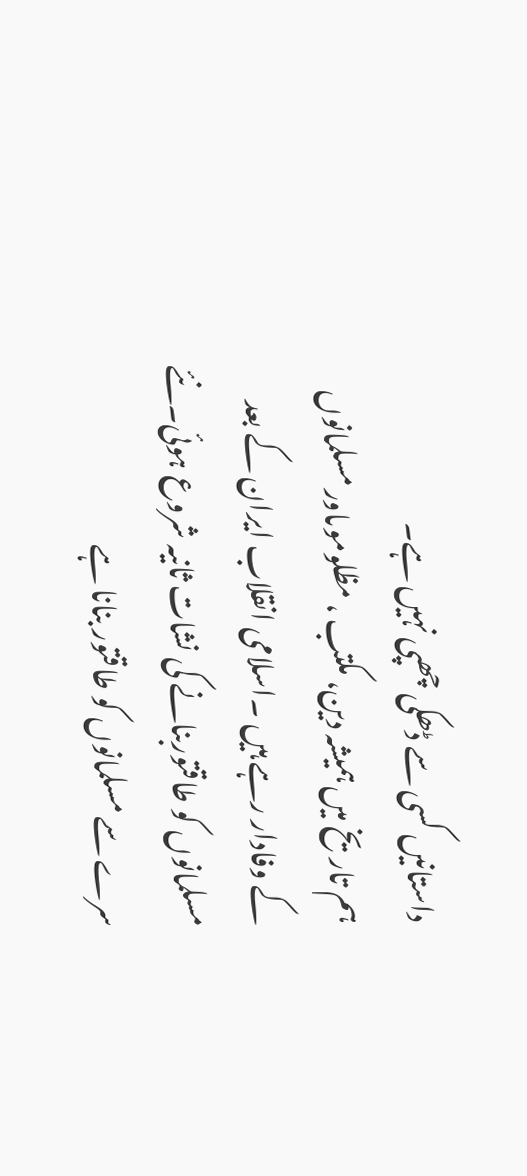داستانیں کسی سے ڈھکی چھپی نہیں ہے۔
ہم تاریخ میں ہمیشہ دین، مکتب ، مظلوموںاور مسلمانوں کے وفادار رہے ہیں ۔اسلامی انقلاب ایران کے بعد مسلمانوں کو طاقتوربنانے کی نشات ثانیہ شروع ہوئی۔نئے سرے سے مسلمانوں کو طاقتور بنانا ہے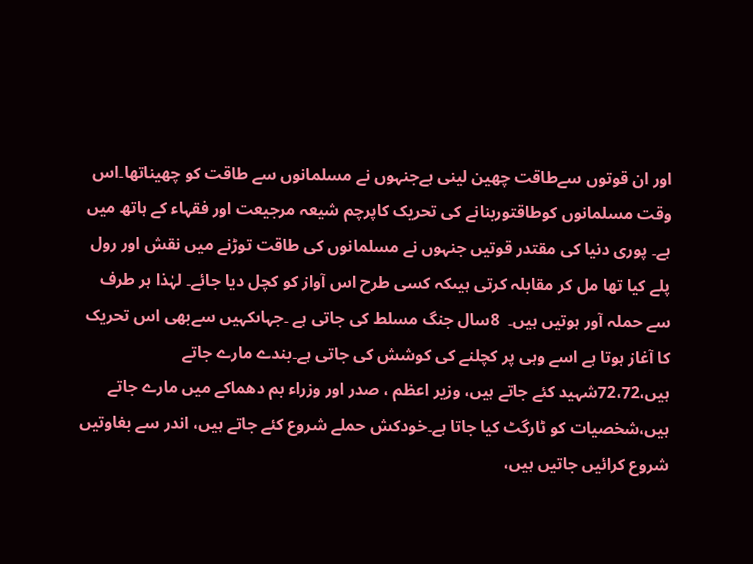اور ان قوتوں سےطاقت چھین لینی ہےجنہوں نے مسلمانوں سے طاقت کو چھیناتھا۔اس وقت مسلمانوں کوطاقتوربنانے کی تحریک کاپرچم شیعہ مرجیعت اور فقہاء کے ہاتھ میں ہے۔ پوری دنیا کی مقتدر قوتیں جنہوں نے مسلمانوں کی طاقت توڑنے میں نقش اور رول پلے کیا تھا مل کر مقابلہ کرتی ہیںکہ کسی طرح اس آواز کو کچل دیا جائے۔ لہٰذا ہر طرف سے حملہ آور ہوتیں ہیں۔  8سال جنگ مسلط کی جاتی ہے ۔جہاںکہیں سےبھی اس تحریک کا آغاز ہوتا ہے اسے وہی پر کچلنے کی کوشش کی جاتی ہے۔بندے مارے جاتے ہیں،72،72شہید کئے جاتے ہیں، وزیر اعظم ، صدر اور وزراء بم دھماکے میں مارے جاتے ہیں،شخصیات کو ٹارگٹ کیا جاتا ہے۔خودکش حملے شروع کئے جاتے ہیں، اندر سے بغاوتیں شروع کرائیں جاتیں ہیں،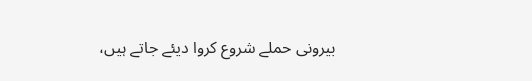بیرونی حملے شروع کروا دیئے جاتے ہیں،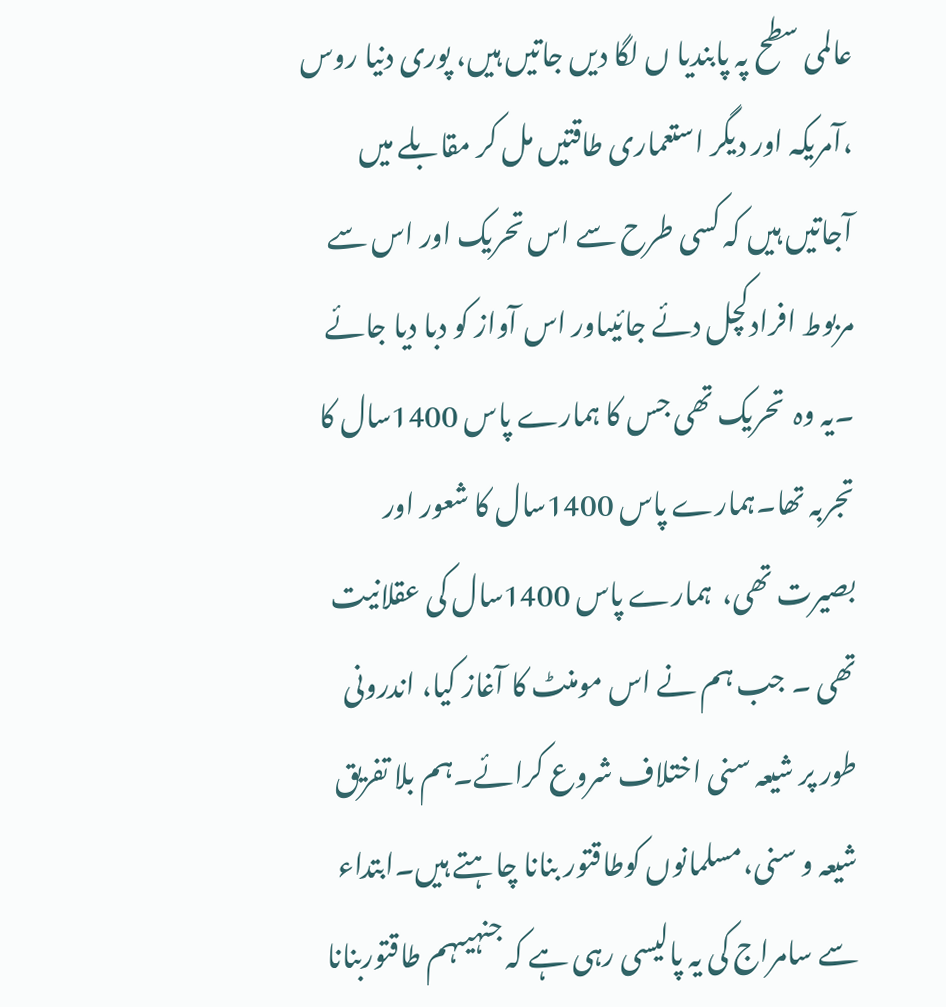عالمی سطح پہ پابندیا ں لگا دیں جاتیں ہیں، پوری دنیا روس ،آمریکہ اور دیگر استعماری طاقتیں مل کر مقابلے میں آجاتیں ہیں کہ کسی طرح سے اس تحریک اور اس سے مربوط افرادکچل دئے جائیںاور اس آواز کو دبا دیا جائے ۔یہ وہ  تحریک تھی جس کا ہمارے پاس 1400سال کا تجربہ تھا۔ہمارے پاس 1400سال کا شعور اور بصیرت تھی،  ہمارے پاس 1400سال کی عقلانیت تھی ۔ جب ہم نے اس مومنٹ کا آغاز کیا، اندرونی طور پر شیعہ سنی اختلاف شروع کرائے۔ہم بلا تفریق شیعہ و سنی،مسلمانوں کوطاقتور بنانا چاہتے ہیں۔ابتداء سے سامراج کی یہ پالیسی رہی ہے کہ جنہیںہم طاقتوربنانا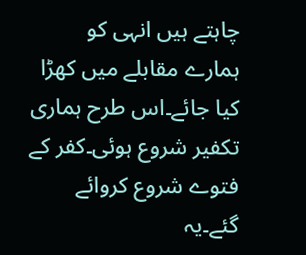چاہتے ہیں انہی کو ہمارے مقابلے میں کھڑا کیا جائے۔اس طرح ہماری تکفیر شروع ہوئی۔کفر کے فتوے شروع کروائے گئے۔یہ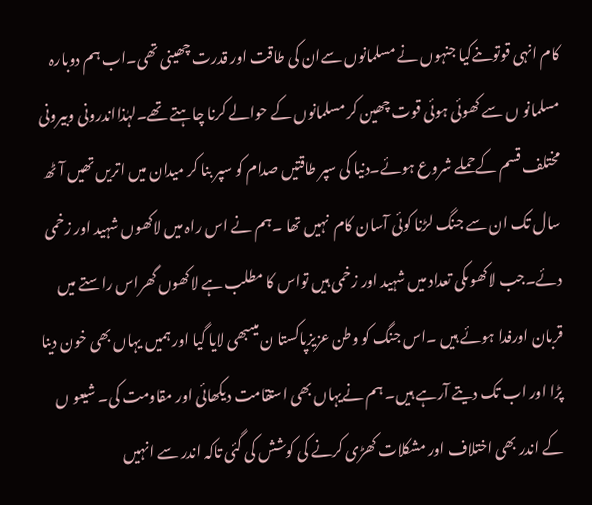کام انہی قوتوںنےکیا جنہوں نے مسلمانوں سےان کی طاقت اور قدرت چھینی تھی۔اب ہم دوبارہ مسلمانو ں سے کھوئی ہوئی قوت چھین کر مسلمانوں کے حوالے کرنا چاہتے تھے۔لہٰذااندرونی وبیرونی مختلف قسم کےحملے شروع ہوئے۔دنیا کی سپر طاقتیں صدام کو سپر بنا کر میدان میں اتریں تھیں آٹھ سال تک ان سے جنگ لڑنا کوئی آسان کام  نہیں تھا ۔ہم نے اس راہ میں لاکھوں شہید اور زخمی دئے۔جب لاکھوںکی تعداد میں شہید اور زخمی ہیں تواس کا مطلب ہے لاکھوں گھراس راستے میں قربان اورفدا ہوئے ہیں ۔اس جنگ کو وطن عزیزپاکستا ن میںبھی لایا گیا اور ہمیں یہاں بھی خون دینا پڑا اور اب تک دیتے آرہے ہیں۔ ہم نےیہاں بھی استقامت دیکھائی اور مقاومت کی۔ شیعو ں کے اندر بھی اختلاف اور مشکلات کھڑی کرنے کی کوشش کی گئی تاکہ اندر سے انہیں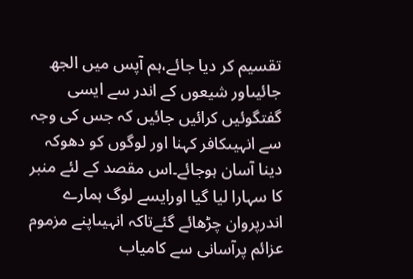تقسیم کر دیا جائے،ہم آپس میں الجھ جائیںاور شیعوں کے اندر سے ایسی گفتگوئیں کرائیں جائیں کہ جس کی وجہ سے انہیںکافر کہنا اور لوگوں کو دھوکہ دینا آسان ہوجائے۔اس مقصد کے لئے منبر کا سہارا لیا گیا اورایسے لوگ ہمارے اندرپروان چڑھائے گئےتاکہ انہیںاپنے مزموم عزائم پرآسانی سے کامیاب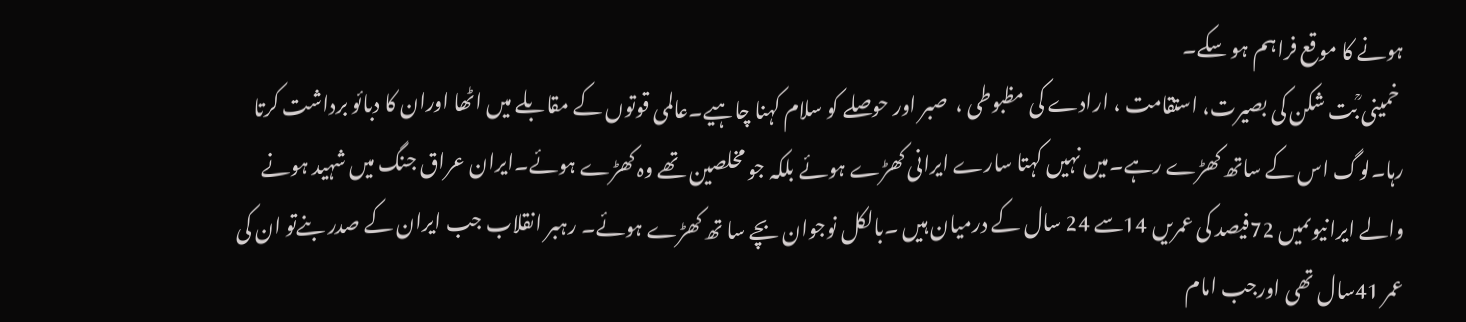ہونے کا موقع فراہم ہو سکے۔
 خمینی ؒبت شکن کی بصیرت، استقامت ، ارادے کی مظبوطی ،  صبر اور حوصلے کو سلام کہنا چاہیے۔عالمی قوتوں کے مقابلے میں اٹھا اوران کا دبائو برداشت کرتا رہا۔لوگ اس کے ساتھ کھڑے رہے۔میں نہیں کہتا سارے ایرانی کھڑے ہوئے بلکہ جو مخلصین تھے وہ کھڑے ہوئے۔ایران عراق جنگ میں شہید ہونے والے ایرانیوںمیں 72فیصد کی عمریں 14سے 24 سال کے درمیان ہیں ۔بالکل نوجوان بچے سا تھ کھڑے ہوئے۔ رہبر انقلاب جب ایران کے صدر بنےتو ان کی عمر 41سال تھی اورجب امام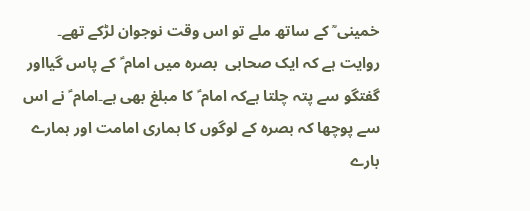خمینی ؒ کے ساتھ ملے تو اس وقت نوجوان لڑکے تھے۔ روایت ہے کہ ایک صحابی  بصرہ میں امام ؑ کے پاس گیااور گفتگو سے پتہ چلتا ہےکہ امام ؑ کا مبلغ بھی ہے۔امام ؑ نے اس سے پوچھا کہ بصرہ کے لوگوں کا ہماری امامت اور ہمارے بارے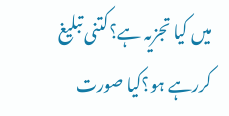میں کیا تجزیہ ہے؟کتنی تبلیغ کررہے ہو؟کیا صورت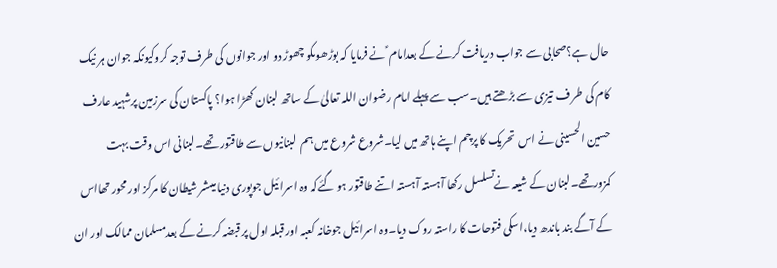حال ہے؟صحابی سے جواب دریافت کرنے کے بعدامام ؑ نے فرمایا کہ بوڑھوںکو چھوڑ دو اور جوانوں کی طرف توجہ کروکیونکہ جوان ہر نیک کام کی طر ف تیزی سے بڑھتے ہیں۔سب سے پہلے امام رضوان اللہ تعالیٰ کے ساتھ لبنان کھڑا ہوا؟ پاکستان کی سرزمین پرشہید عارف حسین الحسینی نے اس  تحریک کا پرچم اپنے ہاتھ میں لیا۔شروع شروع میں ہم  لبنانیوں سے طاقتور تھے۔لبنانی اس وقت بہت کمزورتھے۔لبنان کے شیعہ نےتسلسل رکھا آہستہ آہستہ اتنے طاقتور ہو گئےکہ وہ اسرائیل جوپوری دنیا میںشر شیطان کا مرکز اور محور تھااس کے آگے بند باندھ دیا،اسکی فتوحات کا راستہ روک دیا۔وہ اسرائیل جوخانہ کعبہ اور قبلہ اول پر قبضہ کرنے کے بعدمسلمان ممالک اور ان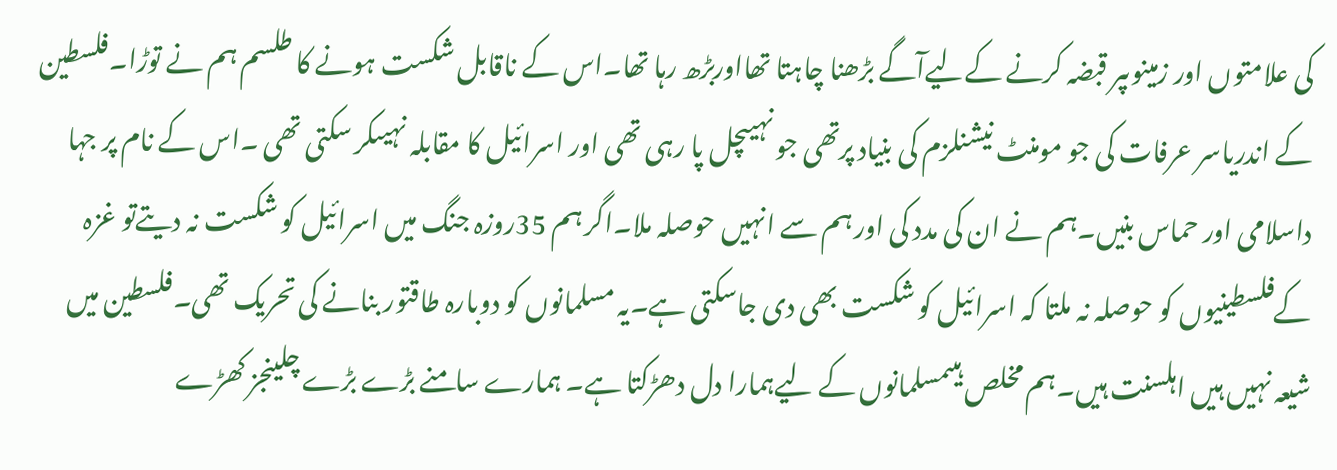کی علامتوں اور زمینوںپر قبضہ کرنے کےلیےآگے بڑھنا چاہتا تھااوربڑھ رہا تھا۔اس کے ناقابل شکست ہونے کا طلسم ہم نے توڑا۔فلسطین کے اندریاسر عرفات کی جو مومنٹ نیشنلزم کی بنیاد پرتھی جو نہیںچل پا رہی تھی اور اسرائیل کا مقابلہ نہیںکر سکتی تھی ۔اس کے نام پر جہا داسلامی اور حماس بنیں۔ہم نے ان کی مدد کی اور ہم سے انہیں حوصلہ ملا۔اگر ہم 35روزہ جنگ میں اسرائیل کو شکست نہ دیتےتو غزہ کےفلسطینیوں کو حوصلہ نہ ملتا کہ اسرائیل کو شکست بھی دی جاسکتی ہے۔یہ مسلمانوں کو دوبارہ طاقتور بنانے کی تحریک تھی۔فلسطین میں شیعہ نہیں ہیں اہلسنت ہیں۔ہم مخلص ہیںمسلمانوں کے لیےہمارا دل دھڑکتا ہے۔ ہمارے سامنے بڑے بڑے چلینجز کھڑے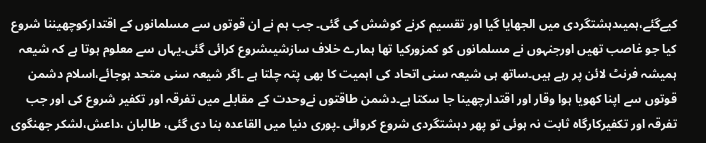کیےگئے،ہمیںدہشتگردی میں الجھایا گیا اور تقسیم کرنے کوشش کی گئی۔ جب ہم نے ان قوتوں سے مسلمانوں کے اقتدارکوچھیننا شروع کیا جو غاصب تھیں اورجنہوں نے مسلمانوں کو کمزورکیا تھا ہمارے خلاف سازشیںشروع کرائی گئی۔یہاں سے معلوم ہوتا ہے کہ شیعہ ہمیشہ فرنٹ لائن پر رہے ہیں۔ساتھ ہی شیعہ سنی اتحاد کی اہمیت کا بھی پتہ چلتا ہے ۔اگر شیعہ سنی متحد ہوجائے،اسلام دشمن قوتوں سے اپنا کھویا ہوا وقار اور اقتدارچھینا جا سکتا ہے۔دشمن طاقتوں نےوحدت کے مقابلے میں تفرقہ اور تکفیر شروع کی اور جب تفرقہ اور تکفیرکارگاہ ثابت نہ ہوئی تو پھر دہشتگردی شروع کروائی ۔پوری دنیا میں القاعدہ بنا دی گئی، طالبان ،داعش،لشکر جھنگوی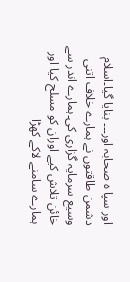اور سپا ہ صحابہ اور۔۔۔ بنایا گیا۔اسلام دشمن طاقتوں نے ہمارے خلاف اتنی وسیع سرمایہ گزاری کی۔ہمارے اندر سے خائن تلاش کیے اوران کو مسلح کیا اور ہمارے سامنے لاکے کھڑا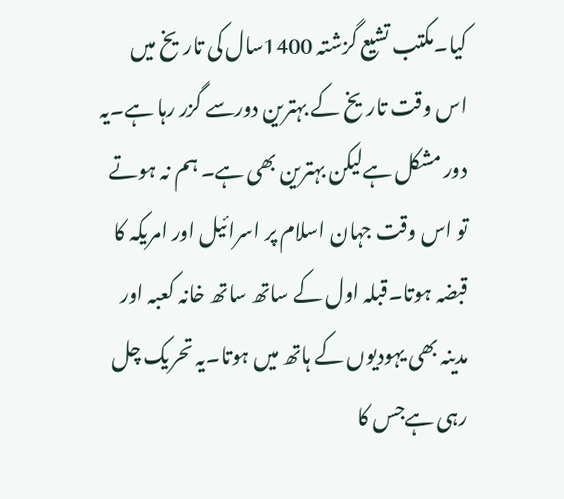کیا۔مکتب تشیع گزشتہ 1400سال کی تاریخ میں اس وقت تاریخ کے بہترین دورسے گزر رہا ہے۔یہ دور مشکل ہےلیکن بہترین بھی ہے۔ ہم نہ ہوتے تو اس وقت جہان اسلام پر اسرائیل اور امریکہ کا قبضہ ہوتا۔قبلہ اول کے ساتھ ساتھ خانہ کعبہ اور مدینہ بھی یہودیوں کے ہاتھ میں ہوتا۔یہ تحریک چل رہی ہےجس کا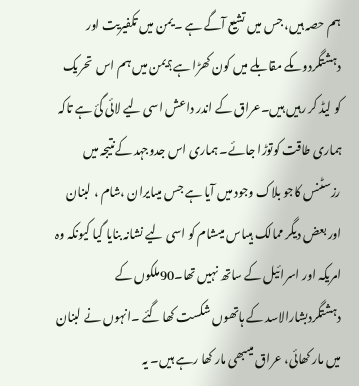ہم حصہ ہیں، جس میں تشیع آگے ہے ۔یمن میں تکفیریت اور دہشتگردوںکے مقابلے میں کون کھڑا ہے؟یمن میں ہم اس  تحریک کو لیڈ کر رہیں ہیں۔عراق کے اندر داعش اسی لیے لائی گئ ہے تاکہ ہماری طاقت کوتوڑا جائے۔ ہماری اس جدوجہد کےنتیجہ میں رزسٹنس کاجو بلاک وجود میں آیا ہے جس میںایران ،شام ، لبنان اور بعض دیگر ممالک ہیںاس میںشام کو اسی لیے نشانہ بنایا گیا کیونکہ وہ امریکہ اور اسرائیل کے ساتھ نہیں تھا۔90ملکوں کے دہشتگردبشارالاسد کے ہاتھوں شکست کھا گئے ۔انہوں نے لبنان میں مار کھائی، عراق میںبھی مار کھا رہے ہیں۔ یہ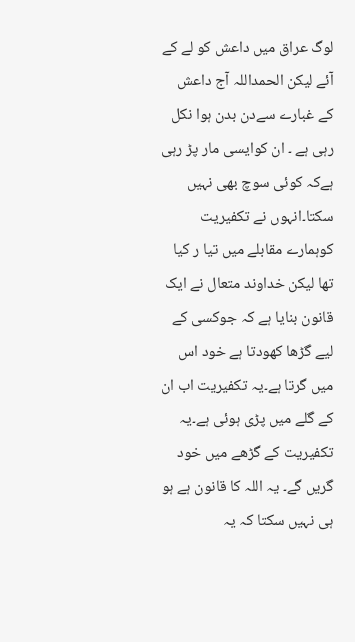لوگ عراق میں داعش کو لے کے آئے لیکن الحمداللہ آج داعش کے غبارے سےدن بدن ہوا نکل رہی ہے ۔ ان کوایسی مار پڑ رہی ہےکہ کوئی سوچ بھی نہیں سکتا۔انہوں نے تکفیریت کوہمارے مقابلے میں تیا ر کیا تھا لیکن خداوند متعال نے ایک قانون بنایا ہے کہ جوکسی کے لیے گڑھا کھودتا ہے خود اس میں گرتا ہے۔یہ تکفیریت اب ان کے گلے میں پڑی ہوئی ہے۔یہ تکفیریت کے گڑھے میں خود گریں گے۔ یہ اللہ کا قانون ہے ہو ہی نہیں سکتا کہ یہ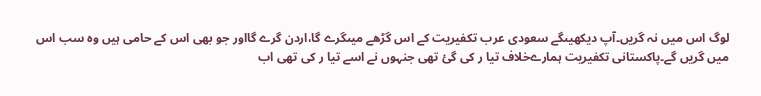لوگ اس میں نہ گریں۔آپ دیکھیںگے سعودی عرب تکفیریت کے اس گڑھے میںگرے گا،اردن گرے گااور جو بھی اس کے حامی ہیں وہ سب اس میں گریں گے۔پاکستانی تکفیریت ہمارےخلاف تیا ر کی گئ تھی جنہوں نے اسے تیا ر کی تھی اب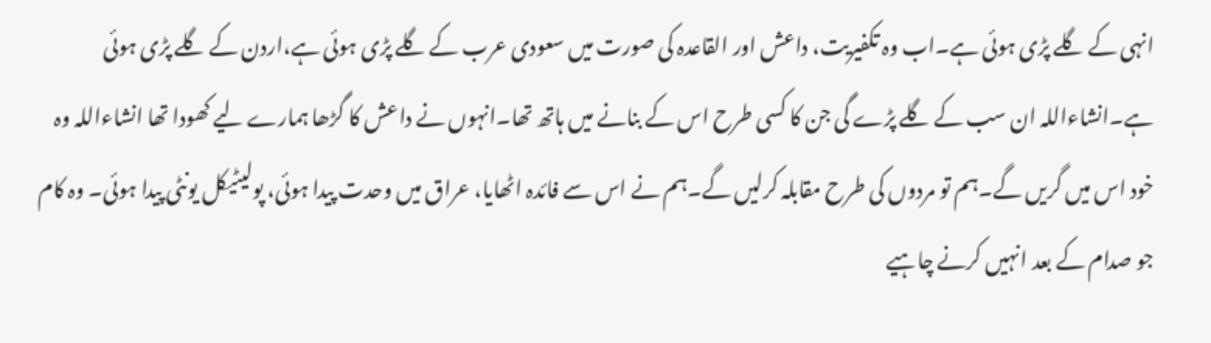انہی کے گلے پڑی ہوئی ہے۔اب وہ تکفیریت، داعش اور القاعدہ کی صورت میں سعودی عرب کے گلے پڑی ہوئی ہے،اردن کے گلے پڑی ہوئی ہے۔انشاءاللہ ان سب کے گلے پڑے گی جن کا کسی طرح اس کے بنانے میں ہاتھ تھا۔انہوں نے داعش کا گڑھا ہمارے لیے کھودا تھا انشاءاللہ وہ خود اس میں گریں گے۔ہم تو مردوں کی طرح مقابلہ کرلیں گے۔ہم نے اس سے فائدہ اٹھایا، عراق میں وحدت پیدا ہوئی، پولیٹیکل یونٹی پیدا ہوئی۔ وہ کام جو صدام کے بعد انہیں کرنے چاہیے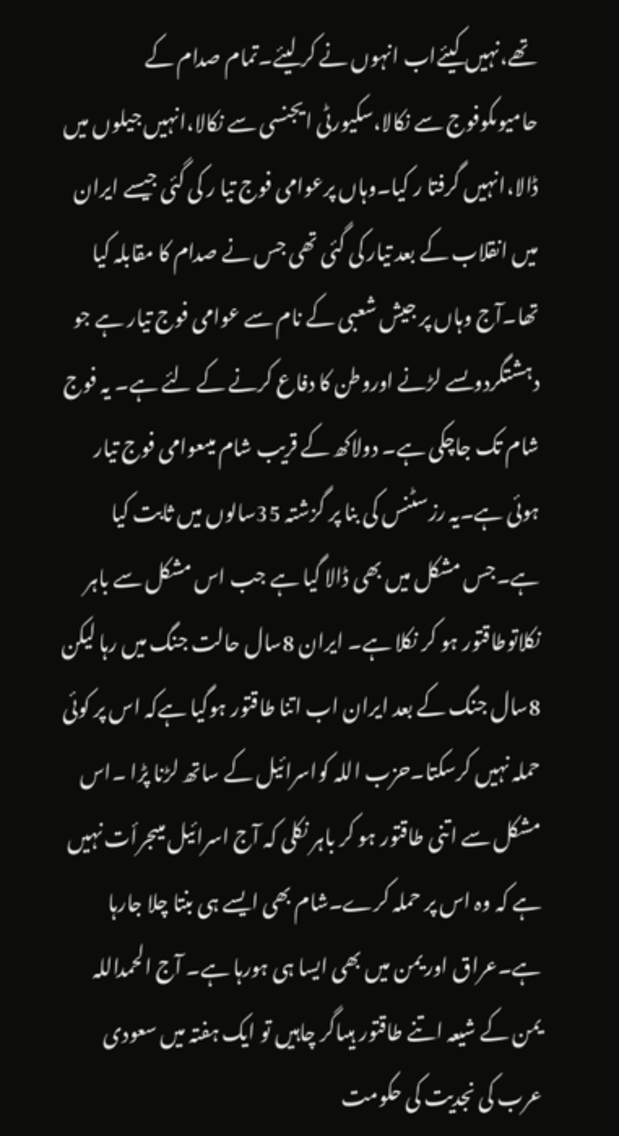تھے،نہیں کیئےاب انہوں نے کر لیئے۔تمام صدام کے حامیوںکوفوج سے نکالا،سکیورٹی ایجنسی سے نکالا،انہیں جیلوں میں ڈالا،انہیں گرفتا ر کیا۔وہاں پرعوامی فوج تیا ر کی گئی جیسے ایران میں انقلاب کے بعد تیار کی گئی تھی جس نے صدام کا مقابلہ کیا تھا۔آج وہاں پر جیش شعبی کے نام سے عوامی فوج تیار ہے جو دہشتگردوںسے لڑنے اوروطن کا دفاع کرنے کے لئے ہے۔ یہ فوج شام تک جاچکی ہے۔ دولاکھ کے قریب شام میںعوامی فوج تیار ہوئی ہے۔یہ رزسٹنس کی بنا پر گزشتہ 35سالوں میں ثابت کیا ہے۔جس مشکل میں بھی ڈالا گیا ہے جب اس مشکل سے باہر نکلاتوطاقتور ہو کر نکلا ہے۔ ایران 8سال حالت جنگ میں رہا لیکن 8سال جنگ کے بعد ایران اب اتنا طاقتور ہوگیا ہےکہ اس پر کوئی حملہ نہیں کرسکتا۔حزب اللہ کواسرائیل کے ساتھ لڑنا پڑا ۔اس مشکل سے اتنی طاقتور ہو کر باہر نکلی کہ آج اسرائیل میںجرأت نہیں ہے کہ وہ اس پر حملہ کرے۔شام بھی ایسے ہی بنتا چلا جارہا ہے۔عراق اور یمن میں بھی ایسا ہی ہورہا ہے۔ آج الحمداللہ یمن کے شیعہ اتنے طاقتور ہیںاگر چاہیں تو ایک ہفتہ میں سعودی عرب کی نجدیت کی حکومت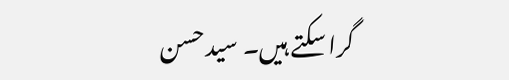گرا سکتے ہیں۔ سید حسن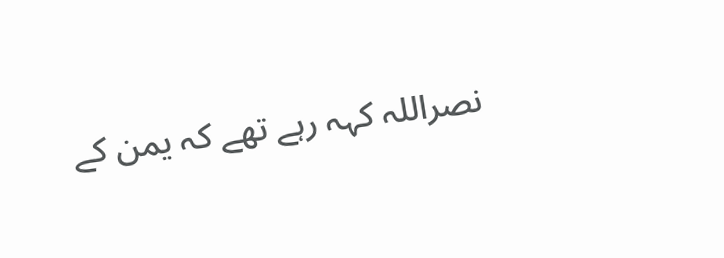نصراللہ کہہ رہے تھے کہ یمن کے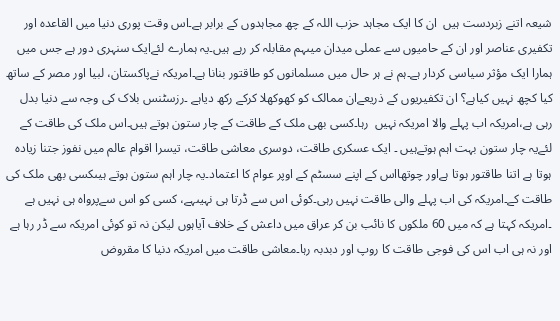شیعہ اتنے زبردست ہیں  ان کا ایک مجاہد حزب اللہ کے چھ مجاہدوں کے برابر ہے۔اس وقت پوری دنیا میں القاعدہ اور تکفیری عناصر اور ان کے حامیوں سے عملی میدان میںہم مقابلہ کر رہے ہیں۔یہ ہمارے لئےایک سنہری دور ہے جس میں ہمارا ایک مؤثر سیاسی کردار ہے۔ہم نے ہر حال میں مسلمانوں کو طاقتور بنانا ہے۔امریکہ نےپاکستان، لبیا اور مصر کے ساتھ کیا کچھ نہیں کیاہے؟ ان تکفیریوں کے ذریعےان ممالک کو کھوکھلا کرکے رکھ دیاہے ۔رزسٹنس بلاک کی وجہ سے دنیا بدل رہی ہے،امریکہ اب پہلے والا امریکہ نہیں  رہا۔کسی بھی ملک کے طاقت کے چار ستون ہوتے ہیں۔اس ملک کی طاقت کے لئےیہ چار ستون بہت اہم ہوتےہیں ۔ ایک عسکری طاقت، دوسری معاشی طاقت، تیسرا اقوام عالم میں نفوز جتنا زیادہ ہوتا ہے اتنا طاقتور ہوتا ہےاور چوتھااس کے اپنے سسٹم کے اوپر عوام کا اعتماد۔یہ چار اہم ستون ہوتے ہیںکسی بھی ملک کی طاقت کے۔امریکہ کی اب پہلے والی طاقت نہیں رہی۔کوئی اس سے ڈرتا ہی نہیںہے، کسی کو اس سےپرواہ ہی نہیں ہے ۔امریکہ کہتا ہے کہ میں 60 ملکوں کا نائب بن کر عراق میں داعش کے خلاف آیاہوں لیکن نہ تو کوئی امریکہ سے ڈر رہا ہے اور نہ ہی اب اس کی فوجی طاقت کا روپ اور دبدبہ رہا۔معاشی طاقت میں امریکہ دنیا کا مقروض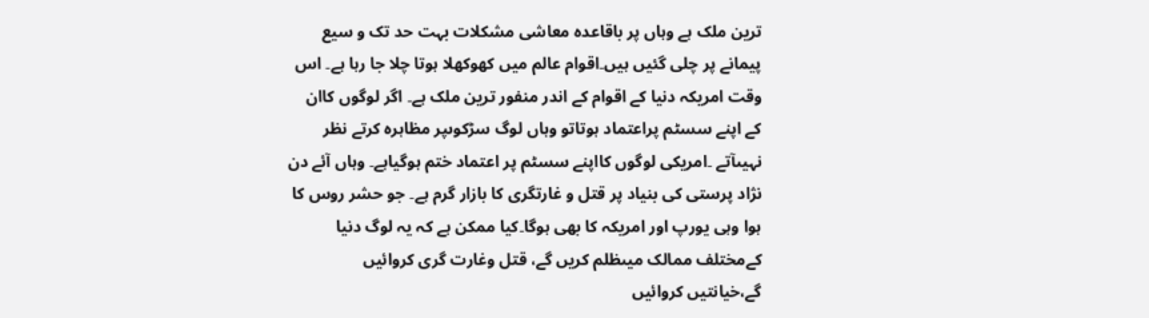ترین ملک ہے وہاں پر باقاعدہ معاشی مشکلات بہت حد تک و سیع پیمانے پر چلی گئیں ہیں۔اقوام عالم میں کھوکھلا ہوتا چلا جا رہا ہے۔ اس وقت امریکہ دنیا کے اقوام کے اندر منفور ترین ملک ہے۔ اگر لوگوں کاان کے اپنے سسٹم پراعتماد ہوتاتو وہاں لوگ سڑکوںپر مظاہرہ کرتے نظر نہیںآتے ۔امریکی لوگوں کااپنے سسٹم پر اعتماد ختم ہوگیاہے۔ وہاں آئے دن نژاد پرستی کی بنیاد پر قتل و غارتگری کا بازار گرم ہے۔ جو حشر روس کا ہوا وہی یورپ اور امریکہ کا بھی ہوگا۔کیا ممکن ہے کہ یہ لوگ دنیا کےمختلف ممالک میںظلم کریں گے، قتل وغارت گری کروائیں گے،خیانتیں کروائیں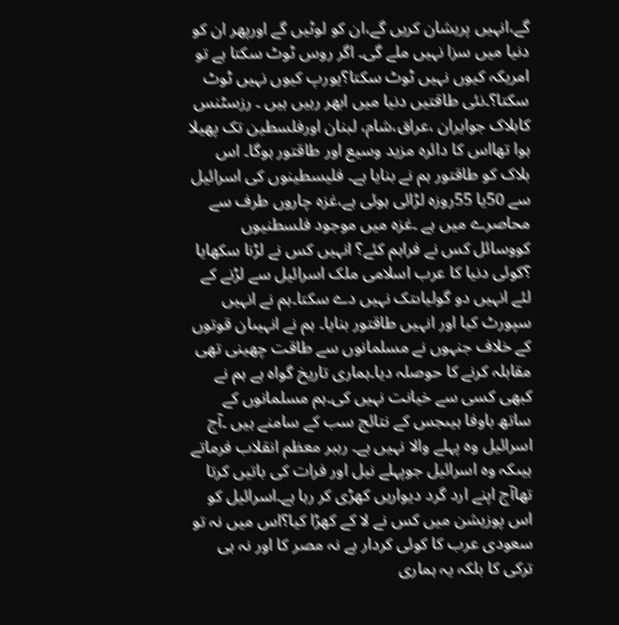گے،انہیں پریشان کریں گے،ان کو لوٹیں گے اورپھر ان کو دنیا میں سزا نہیں ملے گی۔ اگر روس ٹوٹ سکتا ہے تو امریکہ کیوں نہیں ٹوٹ سکتا؟یورپ کیوں نہیں ٹوٹ سکتا؟۔نئی طاقتیں دنیا میں ابھر رہیں ہیں ۔ رزسٹنس کابلاک جوایران ،عراق،شام، لبنان اورفلسطین تک پھیلا ہوا تھااس کا دائرہ مزید وسیع اور طاقتور ہوگا۔ اس بلاک کو طاقتور ہم نے بنایا ہے۔ فلیسطینوں کی اسرائیل سے 50یا 55روزہ لڑائی ہوئی ہے،غزہ چاروں طرف سے محاصرے میں ہے ۔غزہ میں موجود فلسطنیوں کووسائل کس نے فراہم کئے؟ انہیں کس نے لڑنا سکھایا ؟کوئی دنیا کا عرب اسلامی ملک اسرائیل سے لڑنے کے لئے انہیں دو گولیاںتک نہیں دے سکتا۔ہم نے انہیں سپورٹ کیا اور انہیں طاقتور بنایا۔ ہم نے انہیںان قوتوں کے خلاف جنہوں نے مسلمانوں سے طاقت چھینی تھی مقابلہ کرنے کا حوصلہ دیا۔ہماری تاریخ گواہ ہے ہم نے کبھی کسی سے خیانت نہیں کی۔ہم مسلمانوں کے ساتھ باوفا ہیںجس کے نتائج سب کے سامنے ہیں ۔آج اسرائیل وہ پہلے والا نہیں ہے۔ رہبر معظم انقلاب فرماتے ہیںکہ وہ اسرائیل جوپہلے نیل اور فرات کی باتیں کرتا تھاآج اپنے ارد گرد دیواریں کھڑی کر رہا ہے۔اسرائیل کو اس پوزیشن میں کس نے لا کے کھڑا کیا؟اس میں نہ تو سعودی عرب کا کوئی کردار ہے نہ مصر کا اور نہ ہی ترکی کا بلکہ یہ ہماری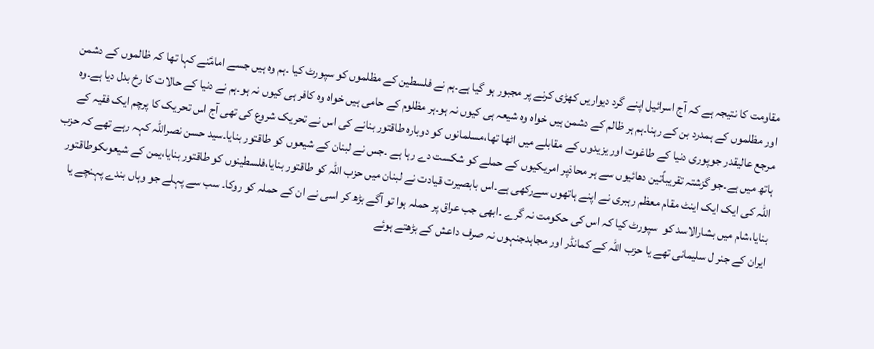مقاومت کا نتیجہ ہے کہ آج اسرائیل اپنے گرد دیواریں کھڑی کرنے پر مجبور ہو گیا ہے۔ہم نے فلسطین کے مظلموں کو سپورٹ کیا ۔ہم وہ ہیں جسے امامؑنے کہا تھا کہ ظالموں کے دشمن اور مظلموں کے ہمدرد بن کے رہنا۔ہم ہر ظالم کے دشمن ہیں خواہ وہ شیعہ ہی کیوں نہ ہو۔ہر مظلوم کے حامی ہیں خواہ وہ کافر ہی کیوں نہ ہو۔ہم نے دنیا کے حالات کا رخ بدل دیا ہے۔وہ مرجع عالیقدر جوپوری دنیا کے طاغوت اور یزیدوں کے مقابلے میں اٹھا تھا،مسلمانوں کو دوبارہ طاقتور بنانے کی اس نے تحریک شروع کی تھی آج اس تحریک کا پرچم ایک فقیہ کے ہاتھ میں ہے۔جو گزشتہ تقریباًتین دھائیوں سے ہر محاذپر امریکیوں کے حملے کو شکست دے رہا ہے ۔جس نے لبنان کے شیعوں کو طاقتور بنایا۔سید حسن نصراللہ کہہ رہے تھے کہ حزب اللہ کی ایک ایک اینٹ مقام معظم رہبری نے اپنے ہاتھوں سےرکھی ہے۔اس بابصیرت قیادت نے لبنان میں حزب اللہ کو طاقتور بنایا،فلسطینوں کو طاقتور بنایا،یمن کے شیعوںکوطاقتور بنایا،شام میں بشارالاسد کو  سپورٹ کیا کہ اس کی حکومت نہ گرے ۔ابھی جب عراق پر حملہ ہوا تو آگے بڑھ کر اسی نے ان کے حملہ کو روکا۔ سب سے پہلے جو وہاں بندے پہنچے یا ایران کے جنر ل سلیمانی تھے یا حزب اللہ کے کمانڈر اور مجاہدجنہوں نہ صرف داعش کے بڑھتے ہوئے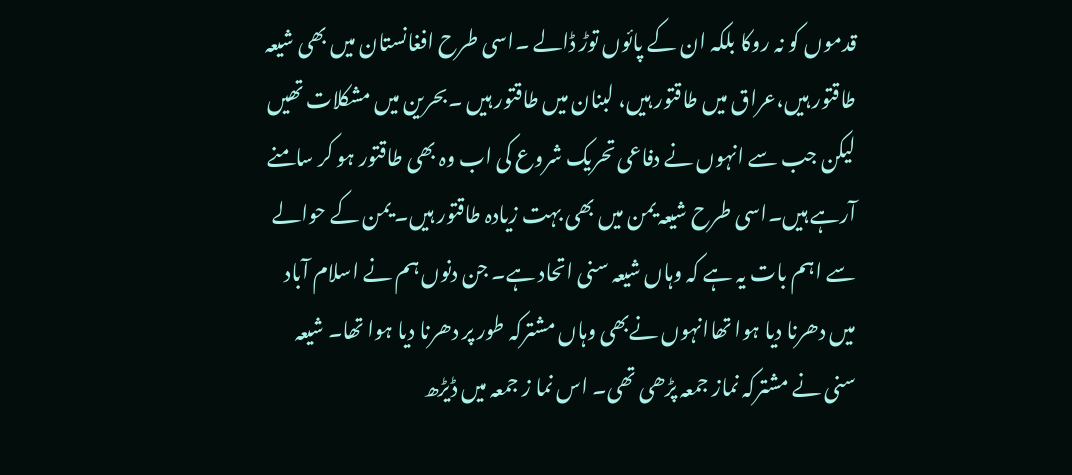قدموں کو نہ روکا بلکہ ان کے پائوں توڑ ڈالے ۔اسی طرح افغانستان میں بھی شیعہ طاقتور ہیں،عراق میں طاقتور ہیں، لبنان میں طاقتور ہیں ۔بحرین میں مشکلات تھیں لیکن جب سے انہوں نے دفاعی تحریک شروع کی اب وہ بھی طاقتور ہو کر سامنے آرہے ہیں۔اسی طرح شیعہ یمن میں بھی بہت زیادہ طاقتور ہیں۔ یمن کے حوالے سے اہم بات یہ ہے کہ وہاں شیعہ سنی اتحاد ہے۔ جن دنوں ہم نے اسلام آباد میں دھرنا دیا ہوا تھاانہوں نےبھی وہاں مشترکہ طور پر دھرنا دیا ہوا تھا۔ شیعہ سنی نے مشترکہ نماز جمعہ پڑھی تھی۔ اس نما ز جمعہ میں ڈیڑھ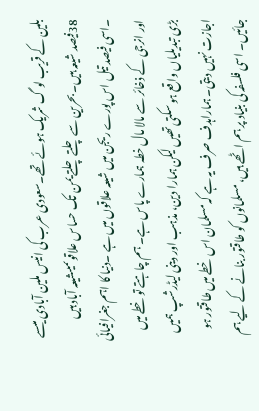بلین کے قریب لو گ شریک ہوئے تھے۔سعودی عرب کی انیس ملین آبادی میںسے 38فیصد شیعہ ہیں۔ بحرین سے چلتے چلتے یمن تک حساس علاقوںمیںشیعہ آباد ہیں ۔اسی فیصد تیل اس پورے ریجن میں شیعہ علاقوں میں ہے ۔دنیا کا اہم جغرافیائی اور انرجی کے ذخائر سے مالا مال خطہ ہمارے پاس ہے۔ ہم چاہتے تو خطے میں بڑی تبدیلیاں واقع ہو سکتی تھیں لیکن ہمارا دین، مذہب اور دینی لیڈرشپ ہمیں اجازت نہیں دیتی۔ ہماراہدف صرف یہ ہے کہ مسلمان اس خطے میں طاقتور ہو جائیں۔ اسی فلسفہ کی بنیاد پر ہم اٹھے ہیں، مسلمانوں کو طاقتور بنانے کے لیے ہم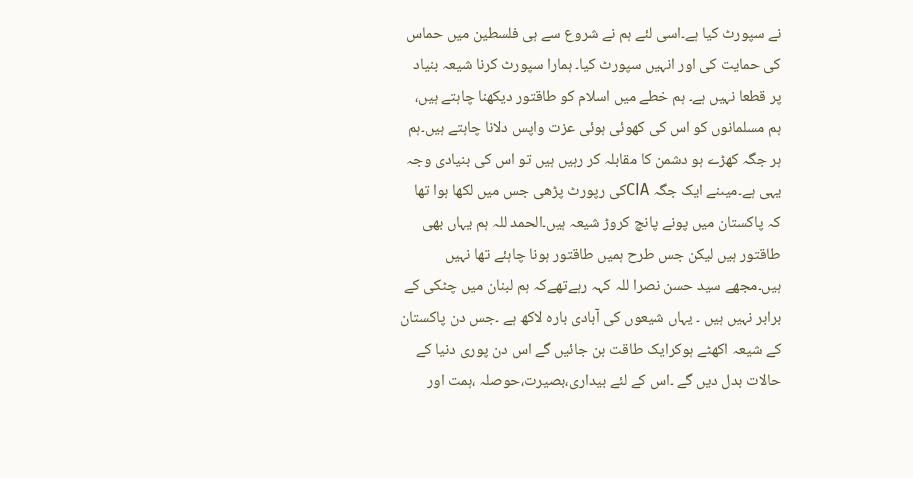نے سپورٹ کیا ہے۔اسی لئے ہم نے شروع سے ہی فلسطین میں حماس کی حمایت کی اور انہیں سپورٹ کیا۔ ہمارا سپورٹ کرنا شیعہ بنیاد پر قطعا نہیں ہے۔ ہم خطے میں اسلام کو طاقتور دیکھنا چاہتے ہیں، ہم مسلمانوں کو اس کی کھوئی ہوئی عزت واپس دلانا چاہتے ہیں۔ہم ہر جگہ کھڑے ہو دشمن کا مقابلہ کر رہیں ہیں تو اس کی بنیادی وجہ یہی ہے۔میںنے ایک جگہ CIAکی رپورٹ پڑھی جس میں لکھا ہوا تھا کہ پاکستان میں پونے پانچ کروڑ شیعہ ہیں۔الحمد للہ ہم یہاں بھی طاقتور ہیں لیکن جس طرح ہمیں طاقتور ہونا چاہئے تھا نہیں ہیں۔مجھے سید حسن نصرا للہ کہہ رہےتھےکہ ہم لبنان میں چٹکی کے برابر نہیں ہیں ۔ یہاں شیعوں کی آبادی بارہ لاکھ ہے ۔جس دن پاکستان کے شیعہ اکھٹے ہوکرایک طاقت بن جائیں گے اس دن پوری دنیا کے حالات بدل دیں گے ۔اس کے لئے بیداری،بصیرت،حوصلہ ،ہمت اور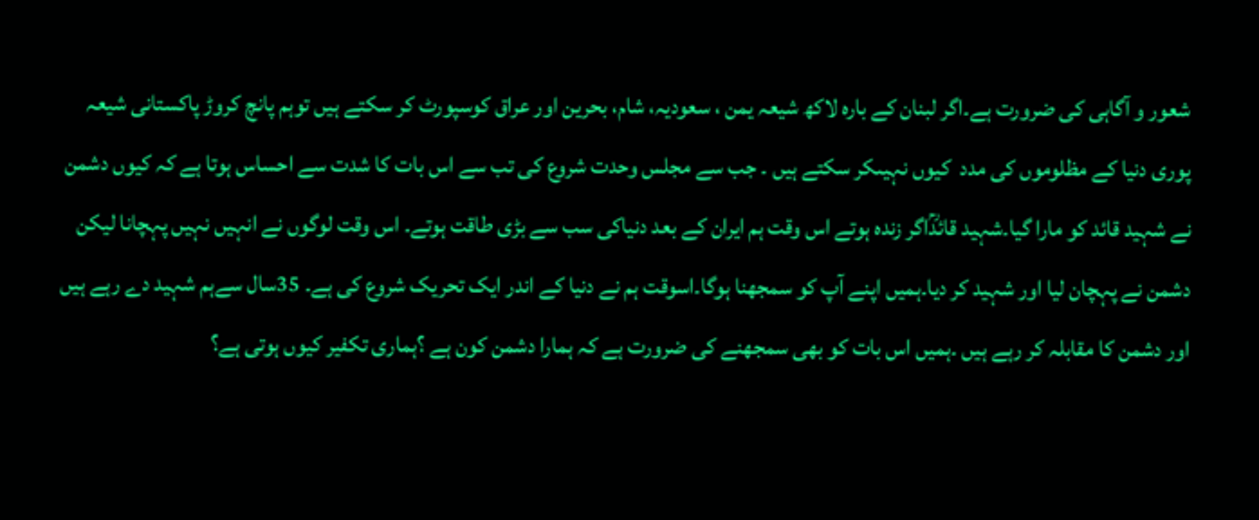شعور و آگاہی کی ضرورت ہے۔اگر لبنان کے بارہ لاکھ شیعہ یمن ، سعودیہ، شام، بحرین اور عراق کوسپورٹ کر سکتے ہیں توہم پانچ کروڑ پاکستانی شیعہ پوری دنیا کے مظلوموں کی مدد  کیوں نہیںکر سکتے ہیں ۔ جب سے مجلس وحدت شروع کی تب سے اس بات کا شدت سے احساس ہوتا ہے کہ کیوں دشمن نے شہید قائد کو مارا گیا۔شہید قائدؒاگر زندہ ہوتے اس وقت ہم ایران کے بعد دنیاکی سب سے بڑی طاقت ہوتے۔ اس وقت لوگوں نے انہیں نہیں پہچانا لیکن دشمن نے پہچان لیا اور شہید کر دیا۔ہمیں اپنے آپ کو سمجھنا ہوگا۔اسوقت ہم نے دنیا کے اندر ایک تحریک شروع کی ہے۔ 35سال سےہم شہید دے رہے ہیں اور دشمن کا مقابلہ کر رہے ہیں ۔ہمیں اس بات کو بھی سمجھنے کی ضرورت ہے کہ ہمارا دشمن کون ہے ؟ہماری تکفیر کیوں ہوتی ہے؟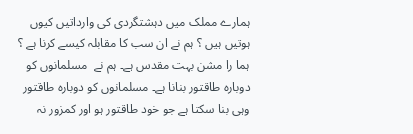ہمارے مملک میں دہشتگردی کی وارداتیں کیوں ہوتیں ہیں ؟ ہم نے ان سب کا مقابلہ کیسے کرنا ہے ؟ ہما را مشن بہت مقدس ہے۔ ہم نے  مسلمانوں کو دوبارہ طاقتور بنانا ہے۔ مسلمانوں کو دوبارہ طاقتور وہی بنا سکتا ہے جو خود طاقتور ہو اور کمزور نہ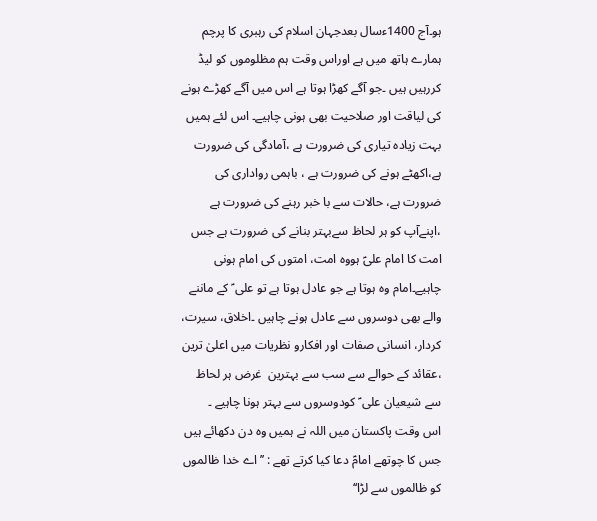ہو۔آج 1400ءسال بعدجہان اسلام کی رہبری کا پرچم ہمارے ہاتھ میں ہے اوراس وقت ہم مظلوموں کو لیڈ کررہیں ہیں ۔جو آگے کھڑا ہوتا ہے اس میں آگے کھڑے ہونے کی لیاقت اور صلاحیت بھی ہونی چاہیے۔ اس لئے ہمیں بہت زیادہ تیاری کی ضرورت ہے ،آمادگی کی ضرورت ہے،اکھٹے ہونے کی ضرورت ہے ، باہمی رواداری کی ضرورت ہے، حالات سے با خبر رہنے کی ضرورت ہے ،اپنےآپ کو ہر لحاظ سےبہتر بنانے کی ضرورت ہے جس امت کا امام علیؑ ہووہ امت، امتوں کی امام ہونی چاہیے۔امام وہ ہوتا ہے جو عادل ہوتا ہے تو علی ؑ کے ماننے والے بھی دوسروں سے عادل ہونے چاہیں ۔اخلاق، سیرت، کردار، انسانی صفات اور افکارو نظریات میں اعلیٰ ترین ،عقائد کے حوالے سے سب سے بہترین  غرض ہر لحاظ سے شیعیان علی ؑ کودوسروں سے بہتر ہونا چاہیے ۔
اس وقت پاکستان میں اللہ نے ہمیں وہ دن دکھائے ہیں جس کا چوتھے امامؑ دعا کیا کرتے تھے : ’’اے خدا ظالموں کو ظالموں سے لڑا‘‘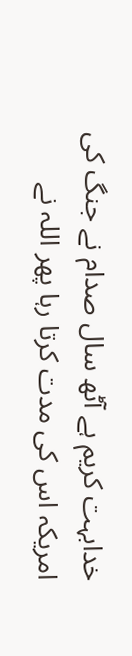خدابہت کریم ہے آٹھ سال صدام نے جنگ کی امریکہ اس کی مدت کرتا رہا پھر اللہ نے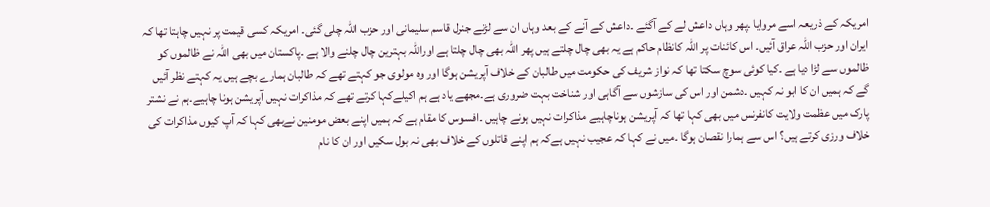امریکہ کے ذریعہ اسے مروایا ۔پھر وہاں داعش لے کے آگئے ۔داعش کے آنے کے بعد وہاں ان سے لڑنے جنرل قاسم سلیمانی اور حزب اللہ چلی گئی۔ امریکہ کسی قیمت پر نہیں چاہتا تھا کہ ایران اور حزب اللہ عراق آئیں۔ اس کائنات پر اللہ کانظام حاکم ہے یہ بھی چال چلتے ہیں پھر اللہ بھی چال چلتا ہے اوراللہ بہترین چال چلنے والا ہے ۔پاکستان میں بھی اللہ نے ظالموں کو ظالموں سے لڑا دیا ہے ۔کیا کوئی سوچ سکتا تھا کہ نواز شریف کی حکومت میں طالبان کے خلاف آپریشن ہوگا اور وہ مولوی جو کہتے تھے کہ طالبان ہمارے بچے ہیں یہ کہتے نظر آئیں گے کہ ہمیں ان کا ابو نہ کہیں ۔دشمن اور اس کی سازشوں سے آگاہی اور شناخت بہت ضروری ہے۔مجھے یاد ہے ہم اکیلےکہا کرتے تھے کہ مذاکرات نہیں آپریشن ہونا چاہیے۔ہم نے نشتر پارک میں عظمت ولایت کانفرنس میں بھی کہا تھا کہ آپریشن ہوناچاہیے مذاکرات نہیں ہونے چاہیں ۔افسوس کا مقام ہے کہ ہمیں اپنے بعض مومنین نےبھی کہا کہ آپ کیوں مذاکرات کی خلاف ورزی کرتے ہیں؟ اس سے ہمارا نقصان ہوگا ۔میں نے کہا کہ عجیب نہیں ہےکہ ہم اپنے قاتلوں کے خلاف بھی نہ بول سکیں اور ان کا نام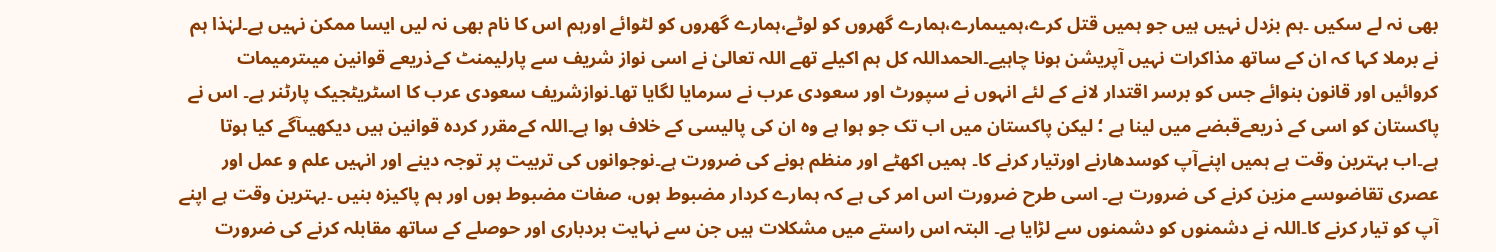بھی نہ لے سکیں ۔ہم بزدل نہیں ہیں جو ہمیں قتل کرے،ہمیںمارے،ہمارے گھروں کو لوٹے،ہمارے گھروں کو لٹوائے اورہم اس کا نام بھی نہ لیں ایسا ممکن نہیں ہے۔لہٰذا ہم نے برملا کہا کہ ان کے ساتھ مذاکرات نہیں آپریشن ہونا چاہیے۔الحمداللہ کل ہم اکیلے تھے اللہ تعالیٰ نے اسی نواز شریف سے پارلیمنٹ کےذریعے قوانین میںترمیمات کروائیں اور قانون بنوائے جس کو برسر اقتدار لانے کے لئے انہوں نے سپورٹ اور سعودی عرب نے سرمایا لگایا تھا۔نوازشریف سعودی عرب کا اسٹریٹجیک پارٹنر ہے۔ اس نے پاکستان کو اسی کے ذریعےقبضے میں لینا ہے ؛ لیکن پاکستان میں اب تک جو ہوا ہے وہ ان کی پالیسی کے خلاف ہوا ہے۔اللہ کےمقرر کردہ قوانین ہیں دیکھیںآگے کیا ہوتا ہے۔اب بہترین وقت ہے ہمیں اپنےآپ کوسدھارنے اورتیار کرنے کا۔ ہمیں اکھٹے اور منظم ہونے کی ضرورت ہے۔نوجوانوں کی تربیت پر توجہ دینے اور انہیں علم و عمل اور عصری تقاضوںسے مزین کرنے کی ضرورت ہے۔ اسی طرح ضرورت اس امر کی ہے کہ ہمارے کردار مضبوط ہوں، صفات مضبوط ہوں اور ہم پاکیزہ بنیں ۔بہترین وقت ہے اپنے آپ کو تیار کرنے کا۔اللہ نے دشمنوں کو دشمنوں سے لڑایا ہے۔ البتہ اس راستے میں مشکلات ہیں جن سے نہایت بردباری اور حوصلے کے ساتھ مقابلہ کرنے کی ضرورت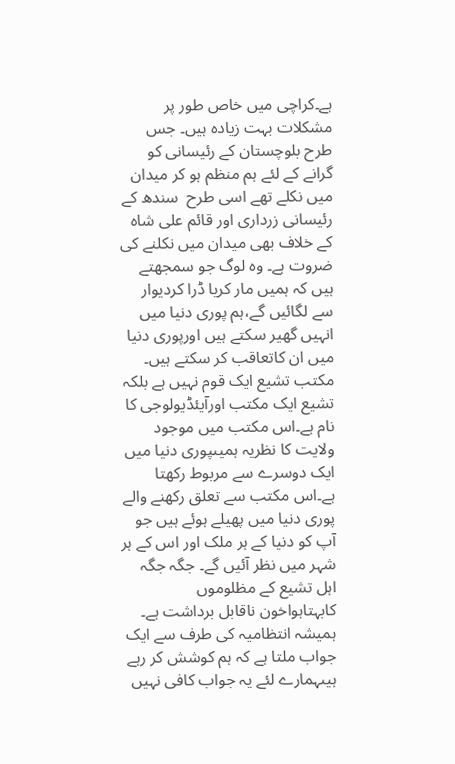ہے۔کراچی میں خاص طور پر مشکلات بہت زیادہ ہیں۔ جس طرح بلوچستان کے رئیسانی کو گرانے کے لئے ہم منظم ہو کر میدان میں نکلے تھے اسی طرح  سندھ کے رئیسانی زرداری اور قائم علی شاہ کے خلاف بھی میدان میں نکلنے کی ضروت ہے۔ وہ لوگ جو سمجھتے ہیں کہ ہمیں مار کریا ڈرا کردیوار سے لگائیں گے،ہم پوری دنیا میں انہیں گھیر سکتے ہیں اورپوری دنیا میں ان کاتعاقب کر سکتے ہیں۔ مکتب تشیع ایک قوم نہیں ہے بلکہ تشیع ایک مکتب اورآیئڈیولوجی کا نام ہے۔اس مکتب میں موجود ولایت کا نظریہ ہمیںپوری دنیا میں ایک دوسرے سے مربوط رکھتا ہے۔اس مکتب سے تعلق رکھنے والے پوری دنیا میں پھیلے ہوئے ہیں جو آپ کو دنیا کے ہر ملک اور اس کے ہر شہر میں نظر آئیں گے۔ جگہ جگہ اہل تشیع کے مظلوموں کابہتاہواخون ناقابل برداشت ہے۔ ہمیشہ انتظامیہ کی طرف سے ایک جواب ملتا ہے کہ ہم کوشش کر رہے ہیںہمارے لئے یہ جواب کافی نہیں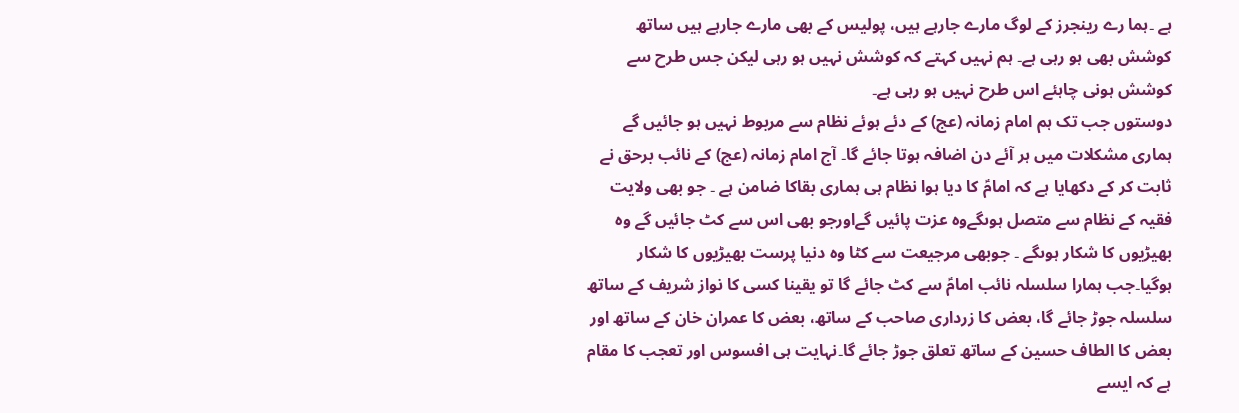ہے ۔ہما رے رینجرز کے لوگ مارے جارہے ہیں، پولیس کے بھی مارے جارہے ہیں ساتھ کوشش بھی ہو رہی ہے۔ ہم نہیں کہتے کہ کوشش نہیں ہو رہی لیکن جس طرح سے کوشش ہونی چاہئے اس طرح نہیں ہو رہی ہے۔
دوستوں جب تک ہم امام زمانہ (عج) کے دئے ہوئے نظام سے مربوط نہیں ہو جائیں گے ہماری مشکلات میں ہر آئے دن اضافہ ہوتا جائے گا۔ آج امام زمانہ (عج) کے نائب برحق نے ثابت کر کے دکھایا ہے کہ امامؑ کا دیا ہوا نظام ہی ہماری بقاکا ضامن ہے ۔ جو بھی ولایت فقیہ کے نظام سے متصل ہوںگےوہ عزت پائیں گےاورجو بھی اس سے کٹ جائیں گے وہ بھیڑیوں کا شکار ہوںگے ۔ جوبھی مرجیعت سے کٹا وہ دنیا پرست بھیڑیوں کا شکار ہوگیا۔جب ہمارا سلسلہ نائب امامؑ سے کٹ جائے گا تو یقینا کسی کا نواز شریف کے ساتھ سلسلہ جوڑ جائے گا، بعض کا زرداری صاحب کے ساتھ، بعض کا عمران خان کے ساتھ اور بعض کا الطاف حسین کے ساتھ تعلق جوڑ جائے گا۔نہایت ہی افسوس اور تعجب کا مقام ہے کہ ایسے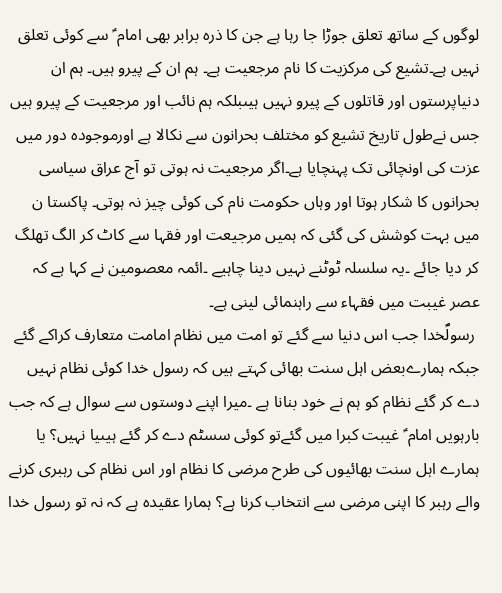لوگوں کے ساتھ تعلق جوڑا جا رہا ہے جن کا ذرہ برابر بھی امام ؑ سے کوئی تعلق نہیں ہے۔تشیع کی مرکزیت کا نام مرجعیت ہے۔ ہم ان کے پیرو ہیں۔ ہم ان دنیاپرستوں اور قاتلوں کے پیرو نہیں ہیںبلکہ ہم نائب اور مرجعیت کے پیرو ہیں جس نےطول تاریخ تشیع کو مختلف بحرانون سے نکالا ہے اورموجودہ دور میں عزت کی اونچائی تک پہنچایا ہے۔اگر مرجعیت نہ ہوتی تو آج عراق سیاسی بحرانوں کا شکار ہوتا اور وہاں حکومت نام کی کوئی چیز نہ ہوتی۔ پاکستا ن میں بہت کوشش کی گئی کہ ہمیں مرجیعت اور فقہا سے کاٹ کر الگ تھلگ کر دیا جائے ۔یہ سلسلہ ٹوٹنے نہیں دینا چاہیے ۔ائمہ معصومین نے کہا ہے کہ عصر غیبت میں فقہاء سے راہنمائی لینی ہے۔
 رسولؐخدا جب اس دنیا سے گئے تو امت میں نظام امامت متعارف کراکے گئے جبکہ ہمارےبعض اہل سنت بھائی کہتے ہیں کہ رسول خدا کوئی نظام نہیں دے کر گئے نظام کو ہم نے خود بنانا ہے ۔میرا اپنے دوستوں سے سوال ہے کہ جب بارہویں امام ؑ غیبت کبرا میں گئےتو کوئی سسٹم دے کر گئے ہیںیا نہیں؟ یا ہمارے اہل سنت بھائیوں کی طرح مرضی کا نظام اور اس نظام کی رہبری کرنے والے رہبر کا اپنی مرضی سے انتخاب کرنا ہے؟ ہمارا عقیدہ ہے کہ نہ تو رسول خدا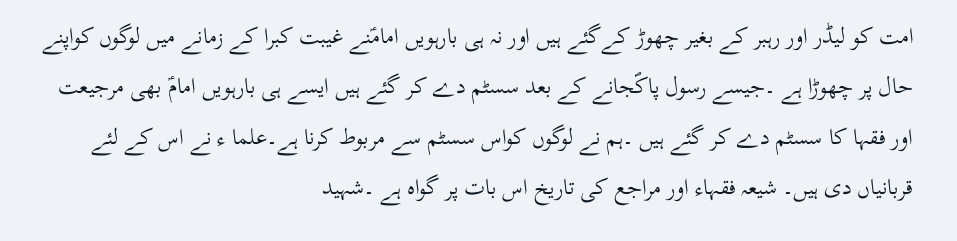امت کو لیڈر اور رہبر کے بغیر چھوڑ کےگئے ہیں اور نہ ہی بارہویں امامؑنے غیبت کبرا کے زمانے میں لوگوں کواپنے حال پر چھوڑا ہے ۔جیسے رسول پاکؐجانے کے بعد سسٹم دے کر گئے ہیں ایسے ہی بارہویں امامؑ بھی مرجیعت اور فقہا کا سسٹم دے کر گئے ہیں ۔ہم نے لوگوں کواس سسٹم سے مربوط کرنا ہے۔علما ء نے اس کے لئے قربانیاں دی ہیں۔ شیعہ فقہاء اور مراجع کی تاریخ اس بات پر گواہ ہے ۔شہید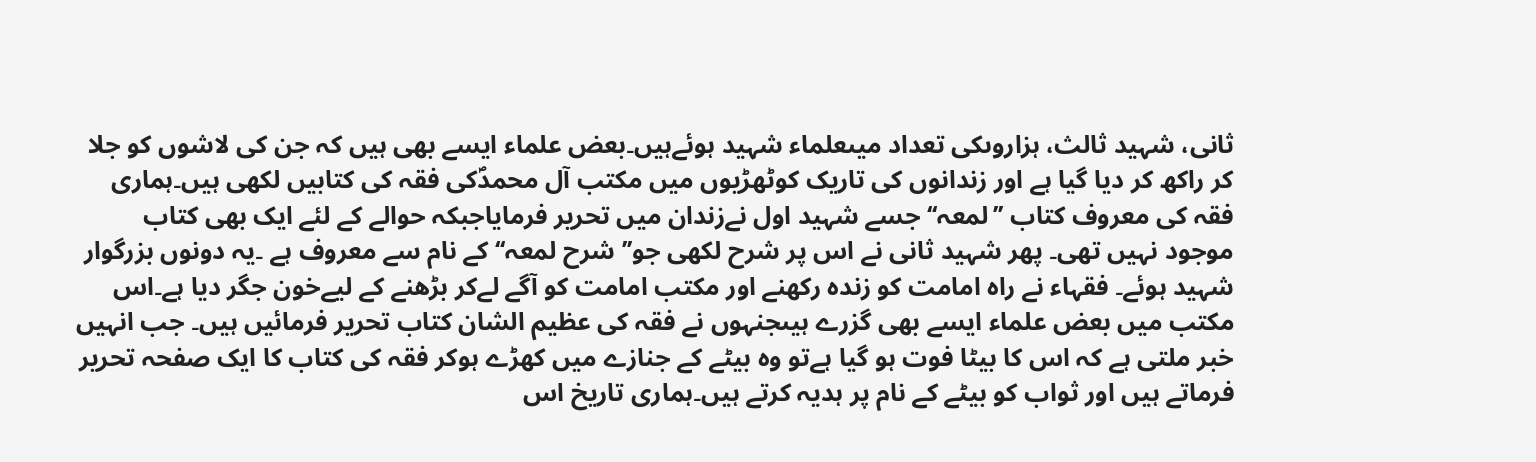ثانی، شہید ثالث، ہزاروںکی تعداد میںعلماء شہید ہوئےہیں۔بعض علماء ایسے بھی ہیں کہ جن کی لاشوں کو جلا کر راکھ کر دیا گیا ہے اور زندانوں کی تاریک کوٹھڑیوں میں مکتب آل محمدؐکی فقہ کی کتابیں لکھی ہیں۔ہماری فقہ کی معروف کتاب ’’لمعہ‘‘ جسے شہید اول نےزندان میں تحریر فرمایاجبکہ حوالے کے لئے ایک بھی کتاب موجود نہیں تھی۔ پھر شہید ثانی نے اس پر شرح لکھی جو’’ شرح لمعہ‘‘ کے نام سے معروف ہے ۔یہ دونوں بزرگوار شہید ہوئے۔ فقہاء نے راہ امامت کو زندہ رکھنے اور مکتب امامت کو آگے لےکر بڑھنے کے لیےخون جگر دیا ہے۔اس مکتب میں بعض علماء ایسے بھی گزرے ہیںجنہوں نے فقہ کی عظیم الشان کتاب تحریر فرمائیں ہیں۔ جب انہیں خبر ملتی ہے کہ اس کا بیٹا فوت ہو گیا ہےتو وہ بیٹے کے جنازے میں کھڑے ہوکر فقہ کی کتاب کا ایک صفحہ تحریر فرماتے ہیں اور ثواب کو بیٹے کے نام پر ہدیہ کرتے ہیں۔ہماری تاریخ اس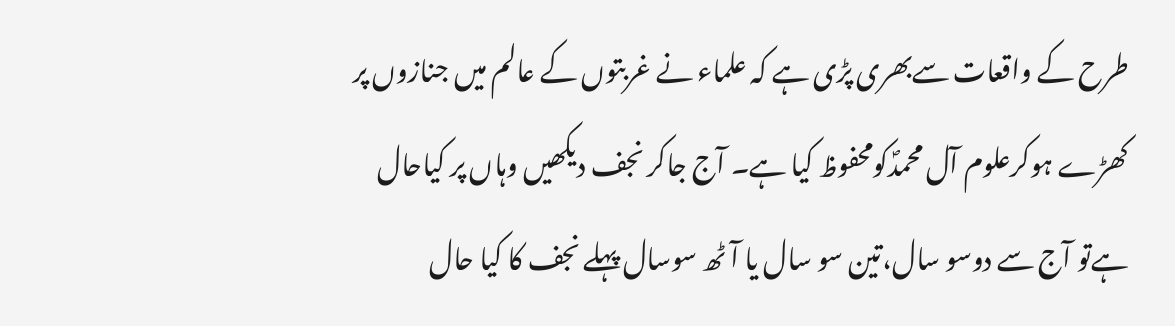طرح کے واقعات سےبھری پڑی ہے کہ علماء نے غربتوں کے عالم میں جنازوں پر کھڑے ہوکرعلوم آل محمدؐکومحفوظ کیا ہے۔ آج جاکر نجف دیکھیں وہاں پر کیاحال ہےتو آج سے دوسو سال،تین سو سال یا آٹھ سوسال پہلے نجف کا کیا حال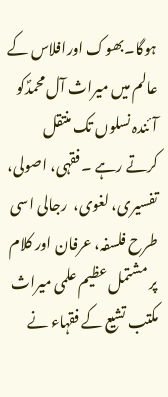ہوگا۔بھوک اورافلاس کے عالم میں میراث آل محمدؐکو آئندہ نسلوں تک منتقل کرتے رہے ۔ فقہی، اصولی، تفسیری، لغوی،  رجالی اسی طرح فلسفہ، عرفان اور کلام پر مشتمل عظیم علمی میراث مکتب تشیع کے فقہاء نے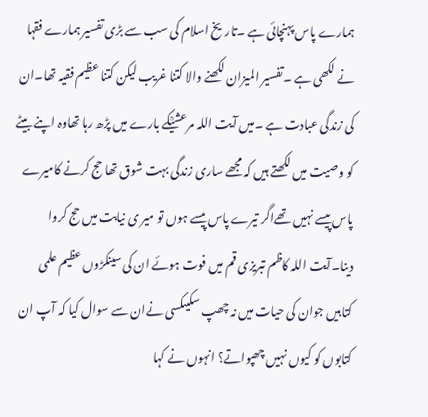ہمارے پاس پہنچائی ہے ۔تاریخ اسلام کی سب سے بڑی تفسیر ہمارے فقہا نے لکھی ہے ۔تفسیر المیزان لکھنے والا کتنا غریب لیکن کتنا عظیم فقیہ تھا۔ان کی زندگی عبادت ہے ۔میں آیت اللہ مرعشیؒکے بارے میں پڑھ رہا تھاوہ اپنے بیٹے کو وصیت میں لکھتے ہیں کہ مجھے ساری زندگی بہت شوق تھا حج کرنے کامیرے پاس پیسے نہیں تھےاگر تیرے پاس پیسے ہوں تو میر ی نیابت میں حج کروا دینا۔آیت اللہ کاظم تبریزی قم میں فوت ہوئے ان کی سینکڑوں عظیم علمی کتابیں جوان کی حیات میں نہ چھپ سکیںکسی نےان سے سوال کیا کہ آپ ان کتابوں کو کیوں نہیں چھپواتے؟ انہوں نے کہا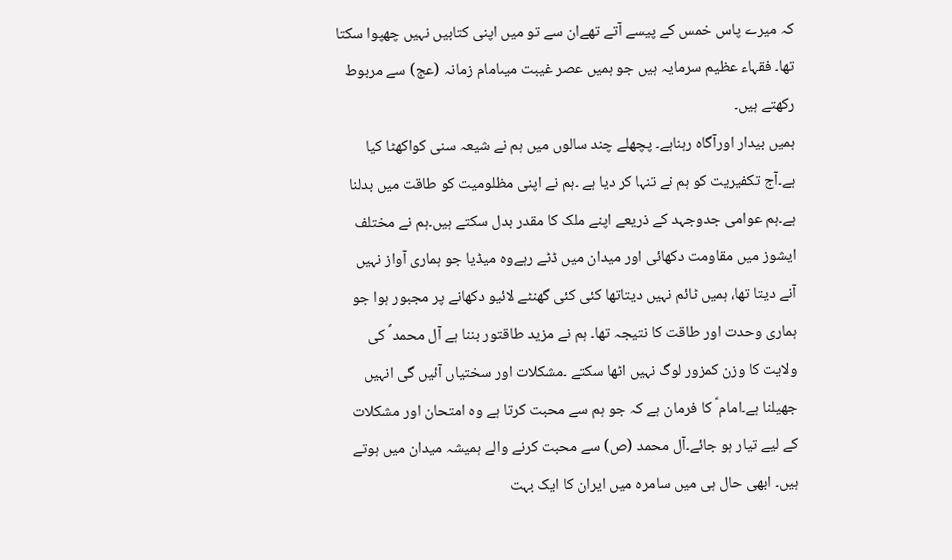کہ میرے پاس خمس کے پیسے آتے تھےان سے تو میں اپنی کتابیں نہیں چھپوا سکتا تھا۔ فقہاء عظیم سرمایہ ہیں جو ہمیں عصر غیبت میںامام زمانہ (عج) سے مربوط رکھتے ہیں۔
ہمیں بیدار اورآگاہ رہناہے۔ پچھلے چند سالوں میں ہم نے شیعہ سنی کواکھٹا کیا ہے۔آج تکفیریت کو ہم نے تنہا کر دیا ہے ۔ہم نے اپنی مظلومیت کو طاقت میں بدلنا ہے۔ہم عوامی جدوجہد کے ذریعے اپنے ملک کا مقدر بدل سکتے ہیں۔ہم نے مختلف ایشوز میں مقاومت دکھائی اور میدان میں ڈٹے رہےوہ میڈیا جو ہماری آواز نہیں آنے دیتا تھا، ہمیں ٹائم نہیں دیتاتھا کئی کئی گھنٹے لائیو دکھانے پر مجبور ہوا جو ہماری وحدت اور طاقت کا نتیجہ تھا۔ ہم نے مزید طاقتور بننا ہے آل محمد ؐ کی ولایت کا وزن کمزور لوگ نہیں اٹھا سکتے ۔مشکلات اور سختیاں آئیں گی انہیں جھیلنا ہے۔امام ؑ کا فرمان ہے کہ جو ہم سے محبت کرتا ہے وہ امتحان اور مشکلات کے لیے تیار ہو جائے۔آل محمد (ص) سے محبت کرنے والے ہمیشہ میدان میں ہوتے ہیں۔ ابھی حال ہی میں سامرہ میں ایران کا ایک بہت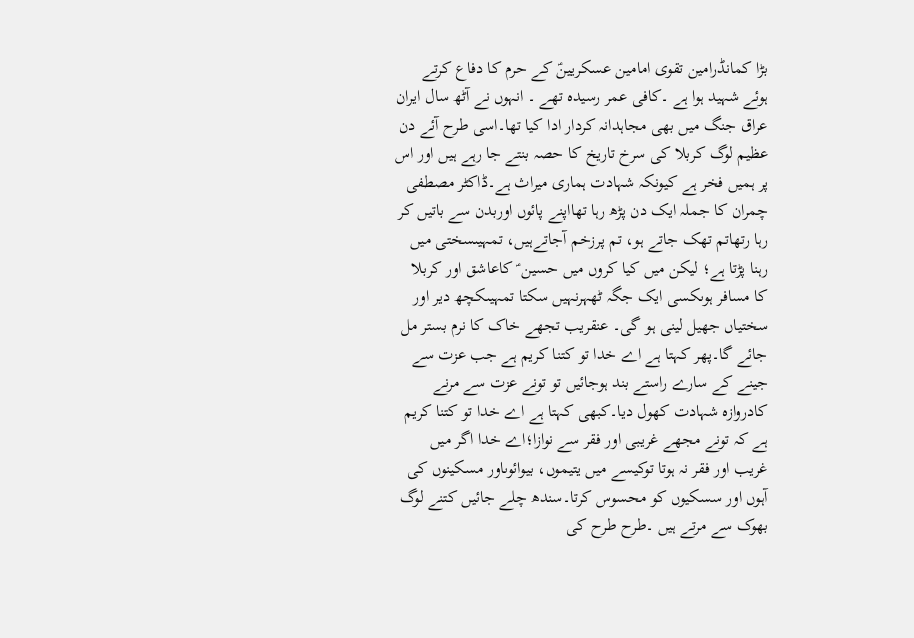بڑا کمانڈرامین تقوی امامین عسکریینؑ کے حرم کا دفاع کرتے ہوئے شہید ہوا ہے ۔کافی عمر رسیدہ تھے ۔ انہوں نے آٹھ سال ایران عراق جنگ میں بھی مجاہدانہ کردار ادا کیا تھا۔اسی طرح آئے دن عظیم لوگ کربلا کی سرخ تاریخ کا حصہ بنتے جا رہے ہیں اور اس پر ہمیں فخر ہے کیونکہ شہادت ہماری میراث ہے۔ڈاکٹر مصطفی چمران کا جملہ ایک دن پڑھ رہا تھااپنے پائوں اوربدن سے باتیں کر رہا رتھاتم تھک جاتے ہو، تم پرزخم آجاتےہیں، تمہیںسختی میں رہنا پڑتا ہے؛ لیکن میں کیا کروں میں حسین ؑ کاعاشق اور کربلا کا مسافر ہوںکسی ایک جگہ ٹھہرنہیں سکتا تمہیںکچھ دیر اور سختیاں جھیل لینی ہو گی۔ عنقریب تجھے خاک کا نرم بستر مل جائے گا۔پھر کہتا ہے اے خدا تو کتنا کریم ہے جب عزت سے جینے کے سارے راستے بند ہوجائیں تو تونے عزت سے مرنے کادروازہ شہادت کھول دیا۔کبھی کہتا ہے اے خدا تو کتنا کریم ہے کہ تونے مجھے غریبی اور فقر سے نوازا؛اے خدا اگر میں غریب اور فقر نہ ہوتا توکیسے میں یتیموں، بیوائوںاور مسکینوں کی آہوں اور سسکیوں کو محسوس کرتا۔سندھ چلے جائیں کتنے لوگ بھوک سے مرتے ہیں ۔طرح طرح کی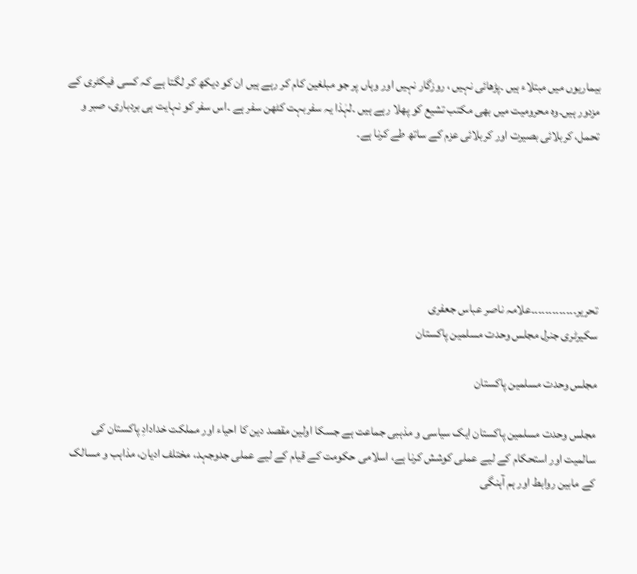بیماریوں میں مبتلاء ہیں ۔پڑھائی نہیں ، روزگار نہیں اور وہاں پر جو مبلغین کام کر رہے ہیں ان کو دیکھ کر لگتا ہے کہ کسی فیکٹری کے مزدور ہیں۔وہ محرومیت میں بھی مکتب تشیع کو پھلا رہے ہیں ۔لہٰذا یہ سفربہت کٹھن سفر ہے ۔اس سفر کو نہایت ہی بردباری، صبر و تحمل، کربلائی بصیرت اور کربلائی عزم کے ساتھ طے کرنا ہے۔






تحریر۔۔۔۔۔۔۔۔۔۔۔۔۔علامہ ناصر عباس جعفری
سکیرٹری جنرل مجلس وحدت مسلمین پاکستان

مجلس وحدت مسلمین پاکستان

مجلس وحدت مسلمین پاکستان ایک سیاسی و مذہبی جماعت ہے جسکا اولین مقصد دین کا احیاء اور مملکت خدادادِ پاکستان کی سالمیت اور استحکام کے لیے عملی کوشش کرنا ہے، اسلامی حکومت کے قیام کے لیے عملی جدوجہد، مختلف ادیان، مذاہب و مسالک کے مابین روابط اور ہم آہنگی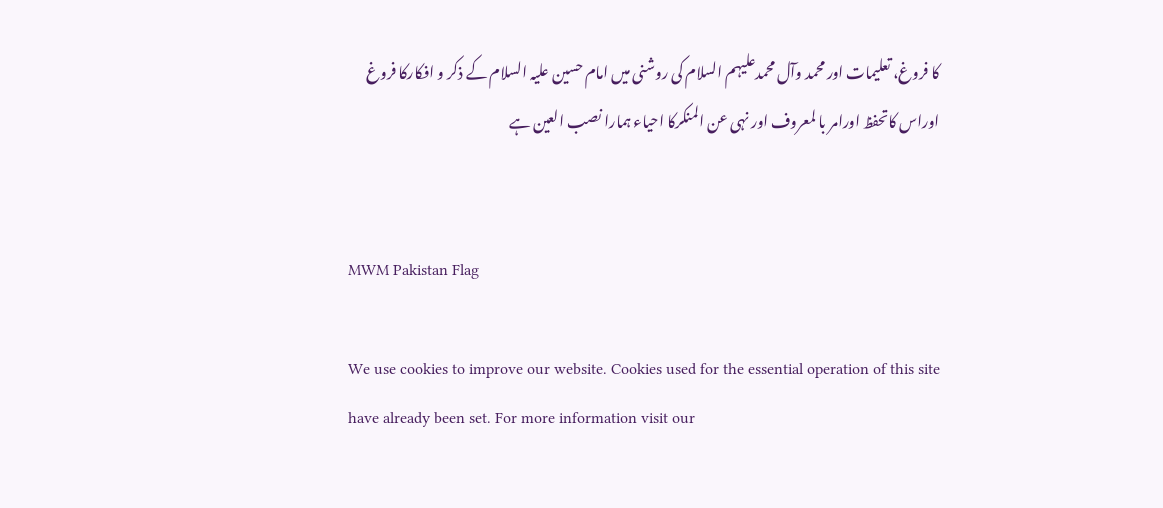کا فروغ، تعلیمات اور محمد وآل محمدعلیہم السلام کی روشنی میں امام حسین علیہ السلام کے ذکر و افکارکا فروغ اوراس کاتحفظ اورامر با لمعروف اور نہی عن المنکرکا احیاء ہمارا نصب العین ہے


MWM Pakistan Flag

We use cookies to improve our website. Cookies used for the essential operation of this site have already been set. For more information visit our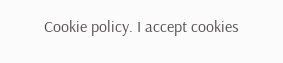Cookie policy. I accept cookies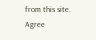from this site. Agree